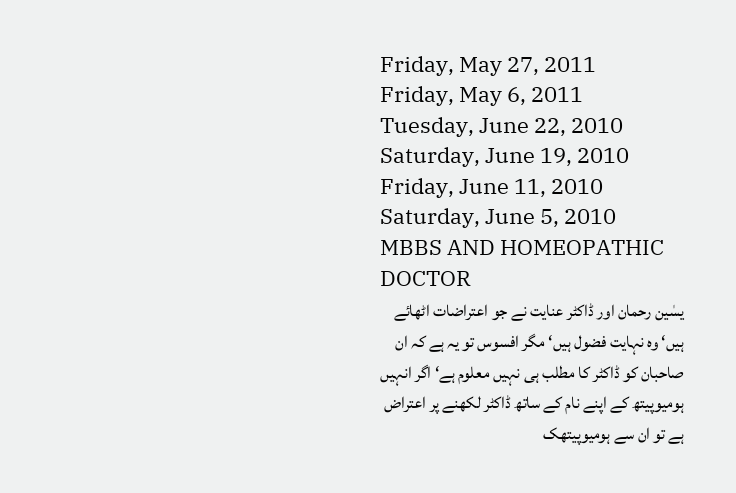Friday, May 27, 2011
Friday, May 6, 2011
Tuesday, June 22, 2010
Saturday, June 19, 2010
Friday, June 11, 2010
Saturday, June 5, 2010
MBBS AND HOMEOPATHIC DOCTOR
یسٰین رحمان اور ڈاکٹر عنایت نے جو اعتراضات اٹھائے ہیں‘ وہ نہایت فضول ہیں‘ مگر افسوس تو یہ ہے کہ ان صاحبان کو ڈاکٹر کا مطلب ہی نہیں معلوم ہے‘ اگر انہیں ہومیوپیتھ کے اپنے نام کے ساتھ ڈاکٹر لکھنے پر اعتراض ہے تو ان سے ہومیوپیتھک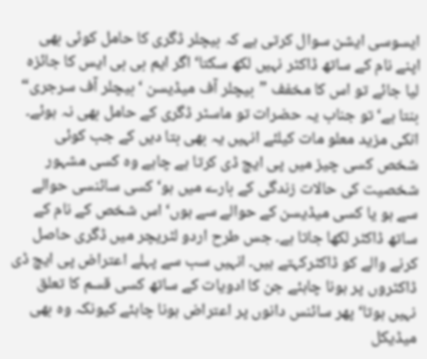ایسوسی ایشن سوال کرتی ہے کہ بیچلر ڈگری کا حامل کوئی بھی اپنے نام کے ساتھ ڈاکٹر نہیں لکھ سکتا‘ اگر ایم بی بی ایس کا جائزہ لیا جائے تو اس کا مخفف ”بیچلر آف میڈیسن ‘ بیچلر آف سرجری“ بنتا ہے‘ تو جناب یہ حضرات تو ماسٹر ڈگری کے حامل بھی نہ ہوئے۔
انکی مزید معلو مات کیلئے انہیں یہ بھی بتا دیں کے جب کوئی شخص کسی چیز میں پی ایچ ڈی کرتا ہے چاہے وہ کسی مشہور شخصیت کی حالات زندگی کے بارے میں ہو‘ کسی سائنسی حوالے سے ہو یا کسی میڈیسن کے حوالے سے ہوں‘ اس شخص کے نام کے ساتھ ڈاکٹر لکھا جاتا ہے۔ جس طرح اردو لٹریچر میں ڈگری حاصل کرنے والے کو ڈاکٹرکہتے ہیں۔ انہیں سب سے پہلے اعتراض پی ایچ ڈی ڈاکٹروں پر ہونا چاہئے جن کا ادویات کے ساتھ کسی قسم کا تعلق نہیں ہوتا‘ پھر سائنس دانوں پر اعتراض ہونا چاہئے کیونکہ وہ بھی میڈیکل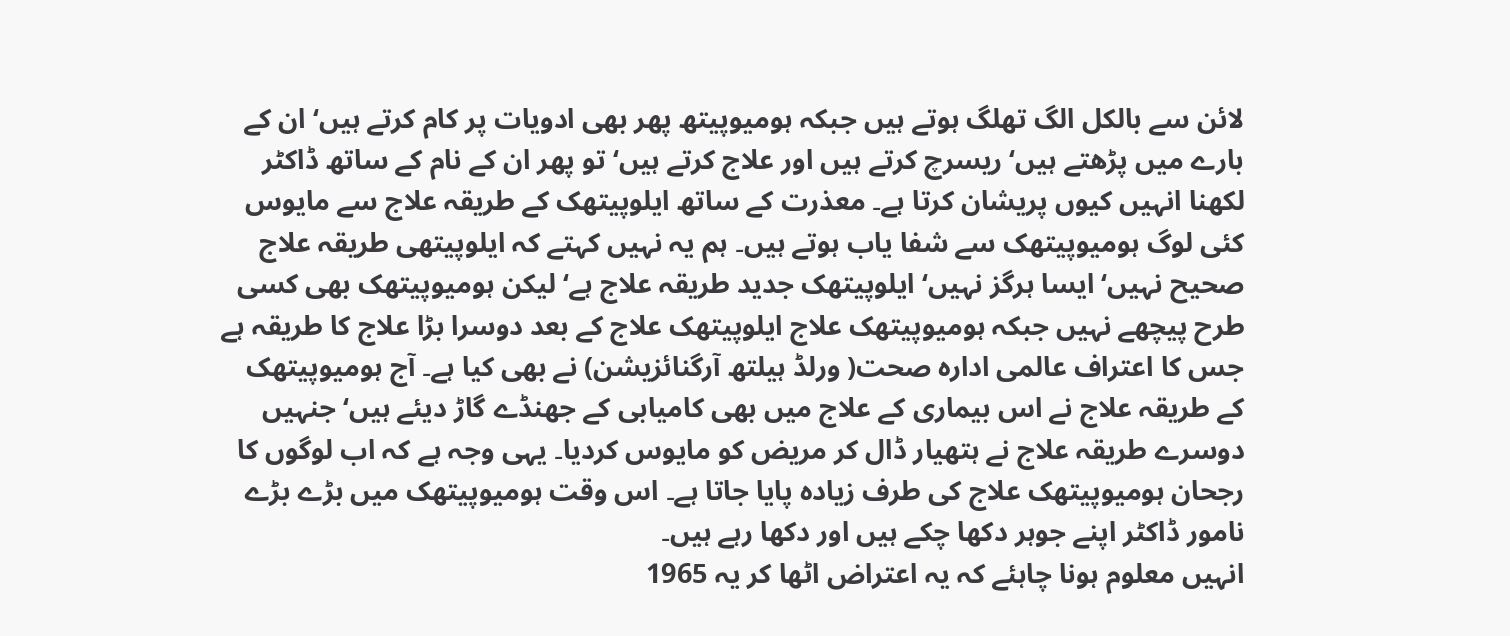لائن سے بالکل الگ تھلگ ہوتے ہیں جبکہ ہومیوپیتھ پھر بھی ادویات پر کام کرتے ہیں‘ ان کے بارے میں پڑھتے ہیں‘ ریسرچ کرتے ہیں اور علاج کرتے ہیں‘ تو پھر ان کے نام کے ساتھ ڈاکٹر لکھنا انہیں کیوں پریشان کرتا ہے۔ معذرت کے ساتھ ایلوپیتھک کے طریقہ علاج سے مایوس کئی لوگ ہومیوپیتھک سے شفا یاب ہوتے ہیں۔ ہم یہ نہیں کہتے کہ ایلوپیتھی طریقہ علاج صحیح نہیں‘ ایسا ہرگز نہیں‘ ایلوپیتھک جدید طریقہ علاج ہے‘ لیکن ہومیوپیتھک بھی کسی طرح پیچھے نہیں جبکہ ہومیوپیتھک علاج ایلوپیتھک علاج کے بعد دوسرا بڑا علاج کا طریقہ ہے جس کا اعتراف عالمی ادارہ صحت( ورلڈ ہیلتھ آرگنائزیشن) نے بھی کیا ہے۔ آج ہومیوپیتھک کے طریقہ علاج نے اس بیماری کے علاج میں بھی کامیابی کے جھنڈے گاڑ دیئے ہیں‘ جنہیں دوسرے طریقہ علاج نے ہتھیار ڈال کر مریض کو مایوس کردیا۔ یہی وجہ ہے کہ اب لوگوں کا رجحان ہومیوپیتھک علاج کی طرف زیادہ پایا جاتا ہے۔ اس وقت ہومیوپیتھک میں بڑے بڑے نامور ڈاکٹر اپنے جوہر دکھا چکے ہیں اور دکھا رہے ہیں۔
انہیں معلوم ہونا چاہئے کہ یہ اعتراض اٹھا کر یہ 1965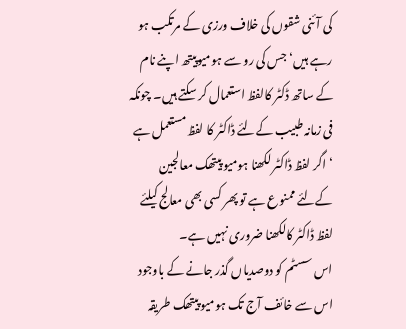کی آئنی شقوں کی خلاف ورزی کے مرتکب ہو رہے ہیں‘ جس کی رو سے ہومیوپیتھ اپنے نام کے ساتھ ڈکٹر کالفظ استعمال کر سکتے ہیں۔ چونکہ فی زمانہ طبیب کےلئے ڈاکٹر کا لفظ مستعمل ہے ‘ اگر لفظ ڈاکٹر لکھنا ہومیو پیتھک معالجین کےلئے ممنوع ہے تو پھر کسی بھی معالج کیلئے لفظ ڈاکٹر کالکھنا ضروری نہیں ہے۔
اس سسٹم کو دوصدیاں گذر جانے کے باوجود اس سے خائف آج تک ہومیو پیتھک طریقہ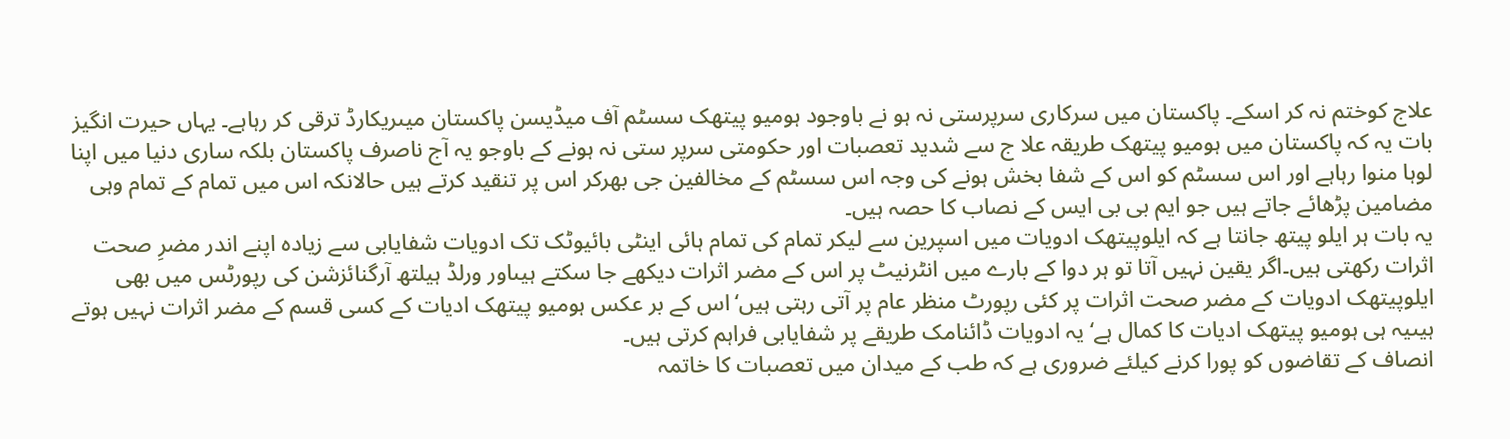علاج کوختم نہ کر اسکے۔ پاکستان میں سرکاری سرپرستی نہ ہو نے باوجود ہومیو پیتھک سسٹم آف میڈیسن پاکستان میںریکارڈ ترقی کر رہاہے۔ یہاں حیرت انگیز بات یہ کہ پاکستان میں ہومیو پیتھک طریقہ علا ج سے شدید تعصبات اور حکومتی سرپر ستی نہ ہونے کے باوجو یہ آج ناصرف پاکستان بلکہ ساری دنیا میں اپنا لوہا منوا رہاہے اور اس سسٹم کو اس کے شفا بخش ہونے کی وجہ اس سسٹم کے مخالفین جی بھرکر اس پر تنقید کرتے ہیں حالانکہ اس میں تمام کے تمام وہی مضامین پڑھائے جاتے ہیں جو ایم بی بی ایس کے نصاب کا حصہ ہیں۔
یہ بات ہر ایلو پیتھ جانتا ہے کہ ایلوپیتھک ادویات میں اسپرین سے لیکر تمام کی تمام ہائی اینٹی بائیوٹک تک ادویات شفایابی سے زیادہ اپنے اندر مضرِ صحت اثرات رکھتی ہیں۔اگر یقین نہیں آتا تو ہر دوا کے بارے میں انٹرنیٹ پر اس کے مضر اثرات دیکھے جا سکتے ہیںاور ورلڈ ہیلتھ آرگنائزشن کی رپورٹس میں بھی ایلوپیتھک ادویات کے مضر صحت اثرات پر کئی رپورٹ منظر عام پر آتی رہتی ہیں‘اس کے بر عکس ہومیو پیتھک ادیات کے کسی قسم کے مضر اثرات نہیں ہوتے ہیںیہ ہی ہومیو پیتھک ادیات کا کمال ہے‘ یہ ادویات ڈائنامک طریقے پر شفایابی فراہم کرتی ہیں۔
انصاف کے تقاضوں کو پورا کرنے کیلئے ضروری ہے کہ طب کے میدان میں تعصبات کا خاتمہ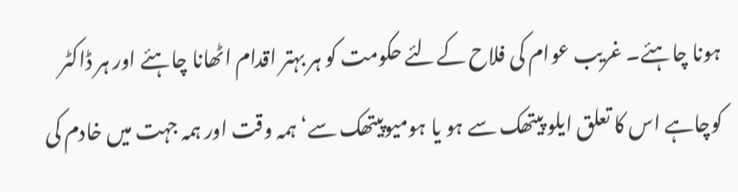ہونا چاہئے۔ غریب عوام کی فلاح کےلئے حکومت کو ہر بہتر اقدام اٹھانا چاہئے اور ہر ڈاکٹر کوچاہے اس کا تعلق ایلو پیتھک سے ہو یا ہومیوپیتھک سے‘ ہمہ وقت اور ہمہ جہت میں خادم کی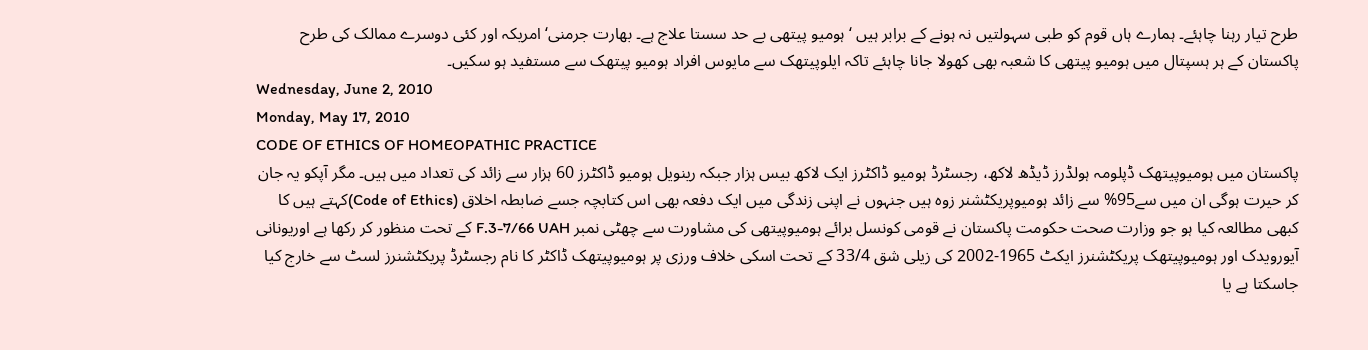طرح تیار رہنا چاہئے۔ ہمارے ہاں قوم کو طبی سہولتیں نہ ہونے کے برابر ہیں ‘ہومیو پیتھی بے حد سستا علاج ہے۔ بھارت جرمنی‘ امریکہ اور کئی دوسرے ممالک کی طرح پاکستان کے ہر ہسپتال میں ہومیو پیتھی کا شعبہ بھی کھولا جانا چاہئے تاکہ ایلوپیتھک سے مایوس افراد ہومیو پیتھک سے مستفید ہو سکیں۔
Wednesday, June 2, 2010
Monday, May 17, 2010
CODE OF ETHICS OF HOMEOPATHIC PRACTICE
پاکستان میں ہومیوپیتھک ڈپلومہ ہولڈرز ڈیڈھ لاکھ، رجسٹرڈ ہومیو ڈاکٹرز ایک لاکھ بیس ہزار جبکہ رینویل ہومیو ڈاکٹرز 60 ہزار سے زائد کی تعداد میں ہیں۔ مگر آپکو یہ جان کر حیرت ہوگی ان میں سے95% سے زائد ہومیوپریکٹشنر زوہ ہیں جنہوں نے اپنی زندگی میں ایک دفعہ بھی اس کتابچہ جسے ضابطہ اخلاق (Code of Ethics)کہتے ہیں کا کبھی مطالعہ کیا ہو جو وزارت صحت حکومت پاکستان نے قومی کونسل برائے ہومیوپیتھی کی مشاورت سے چھٹی نمبر F.3-7/66 UAH کے تحت منظور کر رکھا ہے اوریونانی آیورویدک اور ہومیوپیتھک پریکٹشنرز ایکٹ 1965-2002 کی زیلی شق 33/4 کے تحت اسکی خلاف ورزی پر ہومیوپیتھک ڈاکٹر کا نام رجسٹرڈ پریکٹشنرز لسٹ سے خارج کیا جاسکتا ہے یا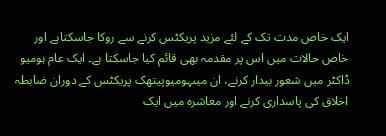ایک خاص مدت تک کے لئے مزید پریکٹس کرنے سے روکا جاسکتاہے اور خاص حالات میں اس پر مقدمہ بھی قائم کیا جاسکتا ہے۔ ایک عام ہومیو ڈاکٹر میں شعور بیدار کرنے، ان میںہومیوپیتھک پریکٹس کے دوران ضابطہ اخلاق کی پاسداری کرنے اور معاشرہ میں ایک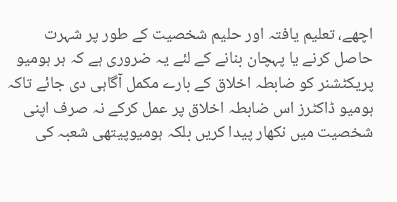اچھے، تعلیم یافتہ اور حلیم شخصیت کے طور پر شہرت حاصل کرنے یا پہچان بنانے کے لئے یہ ضروری ہے کہ ہر ہومیو پریکٹشنر کو ضابطہ اخلاق کے بارے مکمل آگاہی دی جائے تاکہ ہومیو ڈاکٹرز اس ضابطہ اخلاق پر عمل کرکے نہ صرف اپنی شخصیت میں نکھار پیدا کریں بلکہ ہومیوپیتھی شعبہ کی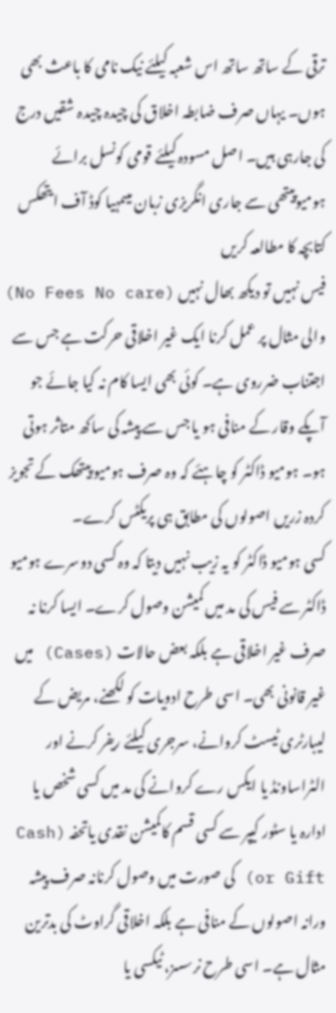ترقی کے ساتھ ساتھ اس شعبہ کیلئے نیک نامی کا باعث بھی ہوں۔ یہاں صرف ضابطہ اخلاق کی چیدہ چیدہ شقیں درج کی جارہی ہیں۔ اصل مسودہ کیلئے قومی کونسل برائے ہومیوپیتھی سے جاری انگریزی زبان میںمہیا کوڈ آف ایتھکس کتابچہ کا مطالعہ کریں
فیس نہیں تو دیکھ بھال نہیں (No Fees No care) والی مثال پر عمل کرنا ایک غیر اخلاقی حرکت ہے جس سے اجتناب ضرروی ہے۔ کوئی بھی ایسا کام نہ کیا جائے جو آپکے وقار کے منافی ہو یا جس سے پیشہ کی ساکھ متاثر ہوتی ہو۔ ہومیو ڈاکٹر کو چاہئے کہ وہ صرف ہومیو پیتھک کے تجویز کردہ زریں اصولوں کی مطابق ہی پریکٹس کرے۔
کسی ہومیو ڈاکٹر کو یہ زیب نہیں دیتا کہ وہ کسی دوسرے ہومیو ڈاکٹر سے فیس کی مد میں کمیشن وصول کرے۔ ایسا کرنا نہ صرف غیر اخلاقی ہے بلکہ بعض حالات (Cases) میں غیر قانونی بھی۔ اسی طرح ادویات کو لکھنے، مریض کے لیبارٹری ٹیسٹ کروانے، سرجری کیلئے ریفر کرنے اور الٹراساونڈ یا ایکس رے کروانے کی مد میں کسی شخص یا ادارہ یا سٹور کیپر سے کسی قسم کاکمیشن نقدی یاتحفہ (Cash or Gift) کی صورت میں وصول کرنانہ صرف پیشہ ورانہ اصولوں کے منافی ہے بلکہ اخلاقی گراوٹ کی بدترین مثال ہے۔ اسی طرح نرسسز، ٹیکسی یا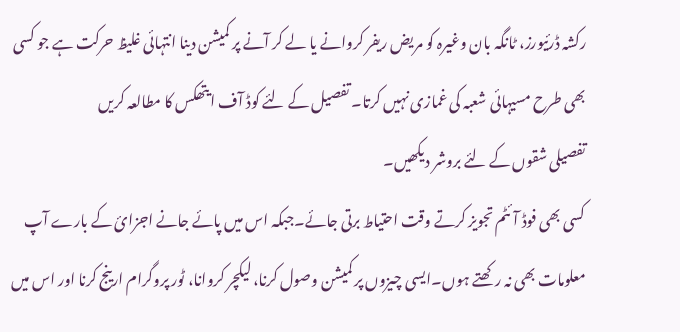رکشہ ڈرئیورز، ٹانگہ بان وغیرہ کو مریض ریفر کروانے یا لے کر آنے پر کمیشن دینا انتہائی غلیظ حرکت ہے جو کسی بھی طرح مسیہائی شعبہ کی غمازی نہیں کرتا۔ تفصیل کے لئے کوڈ آف ایتھکس کا مطالعہ کریں
تفصیلی شقوں کے لئے بروشر دیکھیں۔
کسی بھی فوڈ آئٹم تجویز کرتے وقت احتیاط برتی جائے۔جبکہ اس میں پائے جانے اجزائ کے بارے آپ معلومات بھی نہ رکھتے ہوں۔ایسی چیزوں پر کمیشن وصول کرنا، لیکچر کروانا، ٹور پروگرام ارینج کرنا اور اس میں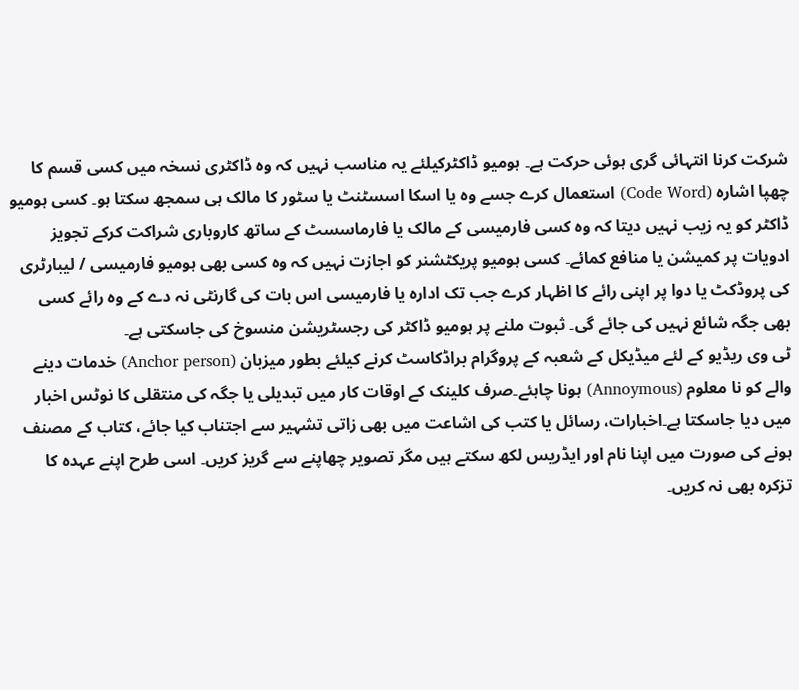شرکت کرنا انتہائی گری ہوئی حرکت ہے۔ ہومیو ڈاکٹرکیلئے یہ مناسب نہیں کہ وہ ڈاکٹری نسخہ میں کسی قسم کا چھپا اشارہ (Code Word) استعمال کرے جسے وہ یا اسکا اسسٹنٹ یا سٹور کا مالک ہی سمجھ سکتا ہو۔ کسی ہومیو ڈاکٹر کو یہ زیب نہیں دیتا کہ وہ کسی فارمیسی کے مالک یا فارماسسٹ کے ساتھ کاروباری شراکت کرکے تجویز ادویات پر کمیشن یا منافع کمائے۔ کسی ہومیو پریکٹشنر کو اجازت نہیں کہ وہ کسی بھی ہومیو فارمیسی / لیبارٹری کی پروڈکٹ یا دوا پر اپنی رائے کا اظہار کرے جب تک ادارہ یا فارمیسی اس بات کی گارنٹی نہ دے کے وہ رائے کسی بھی جگہ شائع نہیں کی جائے گی۔ ثبوت ملنے پر ہومیو ڈاکٹر کی رجسٹریشن منسوخ کی جاسکتی ہے۔
ٹی وی ریڈیو کے لئے میڈیکل کے شعبہ کے پروگرام براڈکاسٹ کرنے کیلئے بطور میزبان (Anchor person) خدمات دینے والے کو نا معلوم (Annoymous) ہونا چاہئے۔صرف کلینک کے اوقات کار میں تبدیلی یا جگہ کی منتقلی کا نوٹس اخبار میں دیا جاسکتا ہے۔اخبارات، رسائل یا کتب کی اشاعت میں بھی زاتی تشہیر سے اجتناب کیا جائے، کتاب کے مصنف ہونے کی صورت میں اپنا نام اور ایڈریس لکھ سکتے ہیں مگر تصویر چھاپنے سے گریز کریں۔ اسی طرح اپنے عہدہ کا تزکرہ بھی نہ کریں۔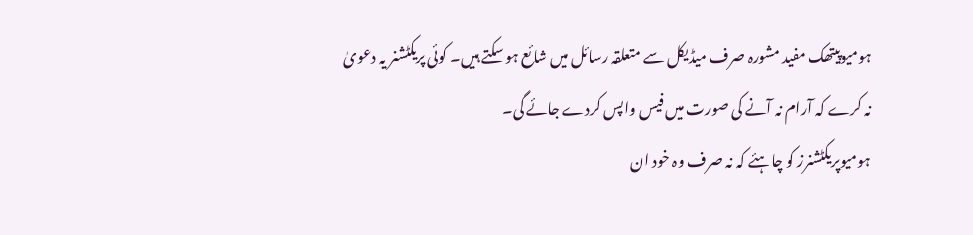ہومیوپیتھک مفید مشورہ صرف میڈیکل سے متعلقہ رسائل میں شائع ہو سکتے ہیں۔ کوئی پریکٹشنر یہ دعویٰ نہ کرے کہ آرام نہ آنے کی صورت میں فیس واپس کردے جائے گی۔
ہومیوپریکٹشنرز کو چاہئے کہ نہ صرف وہ خود ان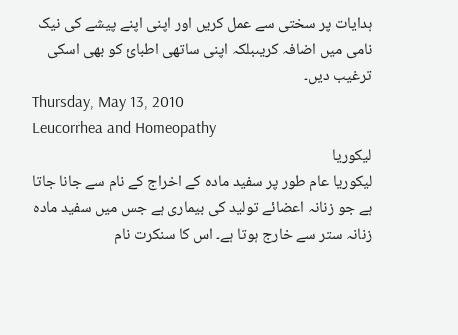ہدایات پر سختی سے عمل کریں اور اپنی اپنے پیشے کی نیک نامی میں اضافہ کریںبلکہ اپنی ساتھی اطبائ کو بھی اسکی ترغیب دیں۔
Thursday, May 13, 2010
Leucorrhea and Homeopathy
لیکوریا
لیکوریا عام طور پر سفید مادہ کے اخراج کے نام سے جانا جاتا ہے جو زنانہ اعضائے تولید کی بیماری ہے جس میں سفید مادہ زنانہ ستر سے خارج ہوتا ہے۔ اس کا سنکرت نام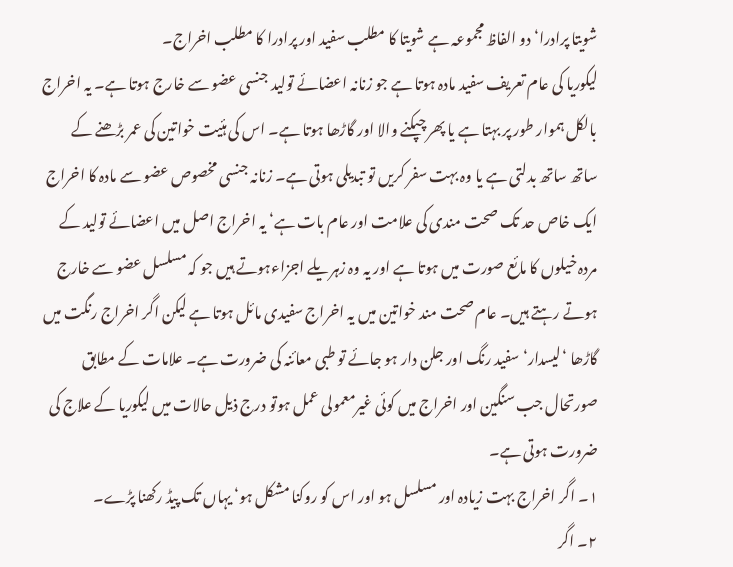شویتا پرادرا‘ دو الفاظ مجموعہ ہے شویتا کا مطلب سفید اور پرادرا کا مطلب اخراج۔
لیکوریا کی عام تعریف سفید مادہ ہوتا ہے جو زنانہ اعضائے تولید جنسی عضو سے خارج ہوتا ہے۔ یہ اخراج بالکل ہموار طور پر بہتا ہے یا پھر چپکنے والا اور گاڑھا ہوتا ہے۔ اس کی ہئیت خواتین کی عمر بڑھنے کے ساتھ ساتھ بدلتی ہے یا وہ بہت سفر کریں تو تبدیلی ہوتی ہے۔ زنانہ جنسی مخصوص عضو سے مادہ کا اخراج ایک خاص حد تک صحت مندی کی علامت اور عام بات ہے‘ یہ اخراج اصل میں اعضائے تولید کے مردہ خیلوں کا مائع صورت میں ہوتا ہے اور یہ وہ زہریلے اجزاءہوتے ہیں جو کہ مسلسل عضو سے خارج ہوتے رہتے ہیں۔ عام صحت مند خواتین میں یہ اخراج سفیدی مائل ہوتا ہے لیکن اگر اخراج رنگت میں گاڑھا ‘لیسدار‘سفید رنگ اور جلن دار ہو جائے تو طبی معائنہ کی ضرورت ہے۔ علامات کے مطابق صورتحال جب سنگین اور اخراج میں کوئی غیرمعمولی عمل ہوتو درج ذیل حالات میں لیکوریا کے علاج کی ضرورت ہوتی ہے۔
۱۔ اگر اخراج بہت زیادہ اور مسلسل ہو اور اس کو روکنا مشکل ہو‘ یہاں تک پیڈ رکھنا پڑے۔
۲۔ اگر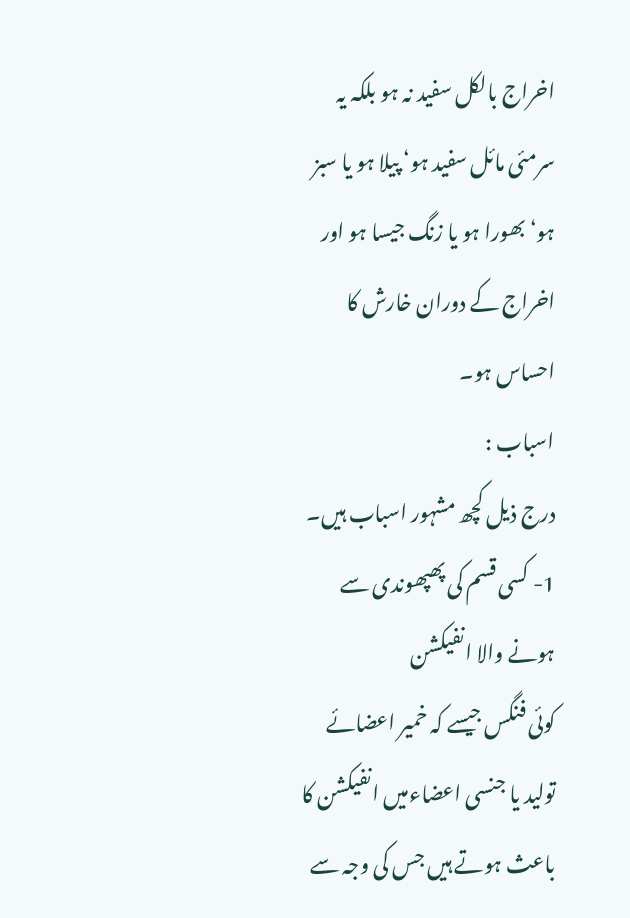اخراج بالکل سفید نہ ہو بلکہ یہ سرمئی مائل سفید ہو‘ پیلا ہو یا سبز ہو‘ بھورا ہو یا زنگ جیسا ہو اور اخراج کے دوران خارش کا احساس ہو۔
اسباب :
درج ذیل کچھ مشہور اسباب ہیں۔
1- کسی قسم کی پھپھوندی سے ہونے والا انفیکشن
کوئی فنگس جیسے کہ خمیر اعضائے تولید یا جنسی اعضاءمیں انفیکشن کا باعث ہوتے ہیں جس کی وجہ سے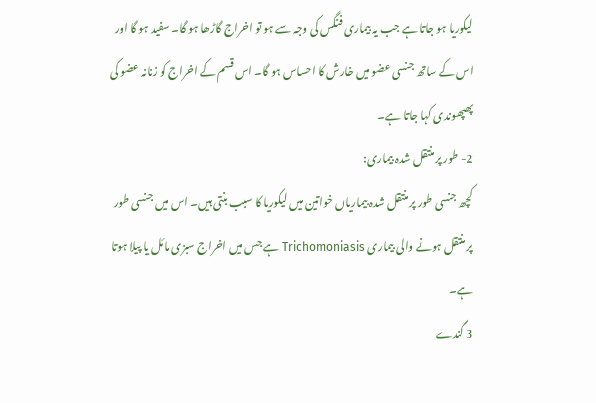لیکوریا ہو جاتا ہے جب یہ بیماری فنگس کی وجہ سے ہو تو اخراج گاڑھا ہو گا۔ سفید ہو گا اور اس کے ساتھ جنسی عضو میں خارش کا احساس ہو گا۔ اس قسم کے اخراج کو زنانہ عضو کی پھپھوندی کہا جاتا ہے۔
2- طور پر منتقل شدہ بیماری:
کچھ جنسی طور پر منتقل شدہ بیماریاں خواتین میں لیکوریا کا سبب بنتی ہیں۔ اس میں جنسی طور پر منتقل ہونے والی بیماری Trichomoniasis ہے جس میں اخراج سبزی مائل یا پیلا ہوتا ہے۔
3 گندے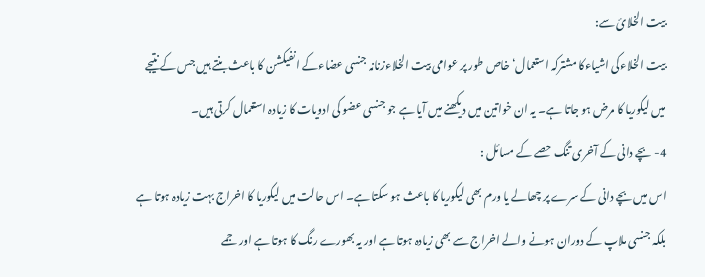بیت الخلائ سے:
بیت الخلاءکی اشیاءکا مشترکہ استعمال‘ خاص طور پر عوامی بیت الخلاءزنانہ جنسی عضاءکے انفیکشن کا باعث بنتے ہیں جس کے نتیجے میں لیکوریا کا مرض ہو جاتا ہے۔ یہ ان خواتین میں دیکھنے میں آیا ہے جو جنسی عضو کی ادویات کا زیادہ استعمال کرتی ہیں۔
4- بچے دانی کے آخری تنگ حصے کے مسائل :
اس میں بچے دانی کے سرے پر چھالے یا ورم بھی لیکوریا کا باعث ہو سکتا ہے۔ اس حالت میں لیکوریا کا اخراج بہت زیادہ ہوتا ہے بلکہ جنسی ملاپ کے دوران ہونے والے اخراج سے بھی زیادہ ہوتا ہے اور یہ بھورے رنگ کا ہوتا ہے اور جمے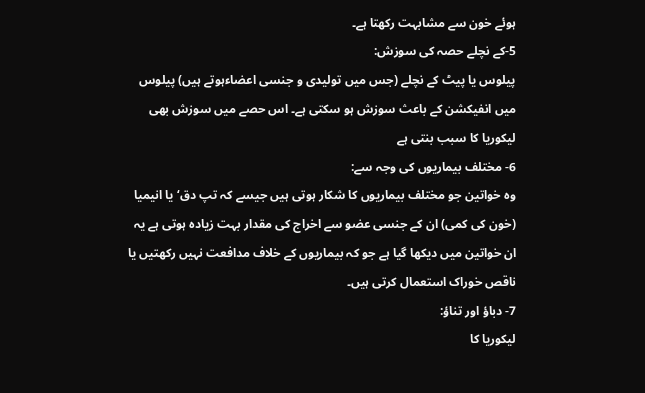ہوئے خون سے مشابہت رکھتا ہے۔
5-کے نچلے حصہ کی سوزش:
پیلوس یا پیٹ کے نچلے (جس میں تولیدی و جنسی اعضاءہوتے ہیں) پیلوس میں انفیکشن کے باعث سوزش ہو سکتی ہے۔ اس حصے میں سوزش بھی لیکوریا کا سبب بنتی ہے
6- مختلف بیماریوں کی وجہ سے:
وہ خواتین جو مختلف بیماریوں کا شکار ہوتی ہیں جیسے کہ تپ دق‘ یا انیمیا (خون کی کمی) ان کے جنسی عضو سے اخراج کی مقدار بہت زیادہ ہوتی ہے یہ ان خواتین میں دیکھا گیا ہے جو کہ بیماریوں کے خلاف مدافعت نہیں رکھتیں یا ناقص خوراک استعمال کرتی ہیں۔
7- دباؤ اور تناؤ:
لیکوریا کا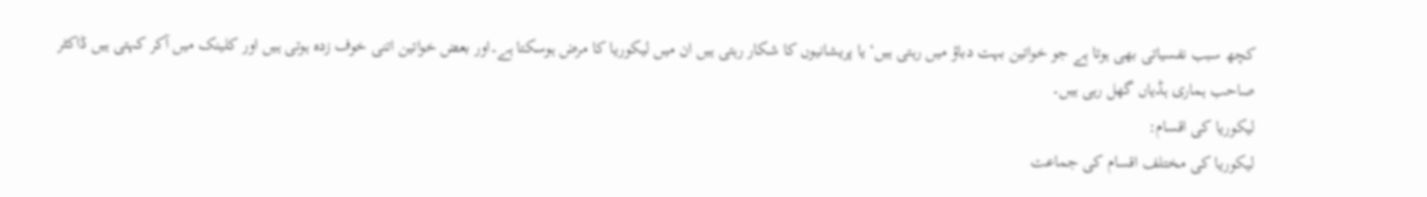کچھ سبب نفسیاتی بھی ہوتا ہے جو خواتین بہت دباؤ میں رہتی ہیں‘ یا پریشانیوں کا شکار رہتی ہیں ان میں لیکوریا کا مرض ہوسکتا ہے۔اور بعض خواتین اتنی خوف زدہ ہوتی ہیں اور کلینک میں آکر کہتی ہیں ڈاکٹر صاحب ہماری ہڈیاں گھل رہی ہیں۔
لیکوریا کی اقسام:
لیکوریا کی مختلف اقسام کی جماعت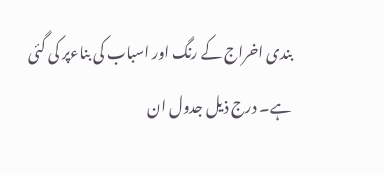بندی اخراج کے رنگ اور اسباب کی بناءپر کی گئی ہے۔ درج ذیل جدول ان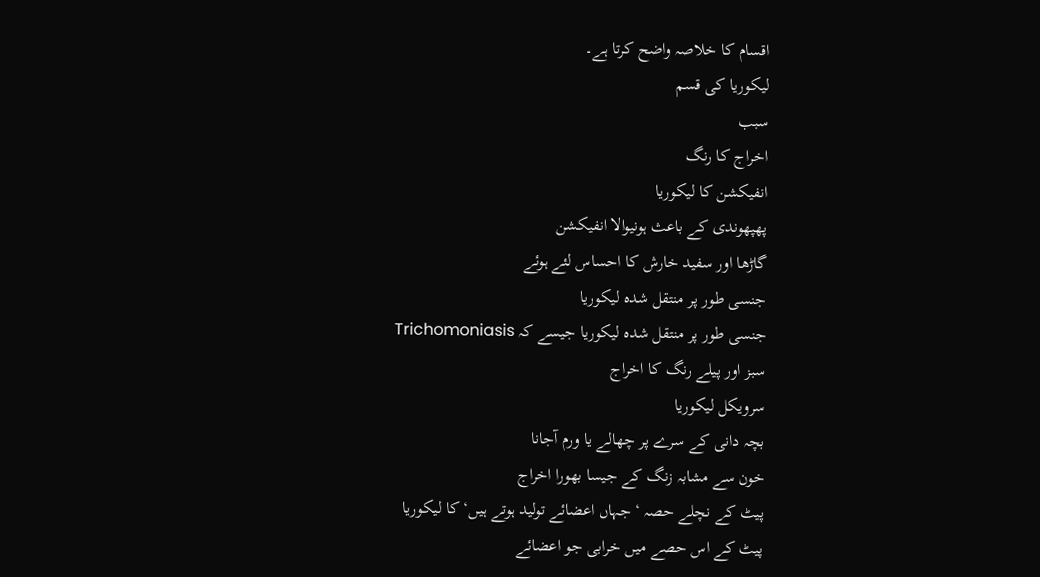اقسام کا خلاصہ واضح کرتا ہے۔
لیکوریا کی قسم
سبب
اخراج کا رنگ
انفیکشن کا لیکوریا
پھپھوندی کے باعث ہونیوالا انفیکشن
گاڑھا اور سفید خارش کا احساس لئے ہوئے
جنسی طور پر منتقل شدہ لیکوریا
جنسی طور پر منتقل شدہ لیکوریا جیسے کہ Trichomoniasis
سبز اور پیلے رنگ کا اخراج
سرویکل لیکوریا
بچہ دانی کے سرے پر چھالے یا ورم آجانا
خون سے مشابہ زنگ کے جیسا بھورا اخراج
پیٹ کے نچلے حصہ ‘ جہاں اعضائے تولید ہوتے ہیں‘ کا لیکوریا
پیٹ کے اس حصے میں خرابی جو اعضائے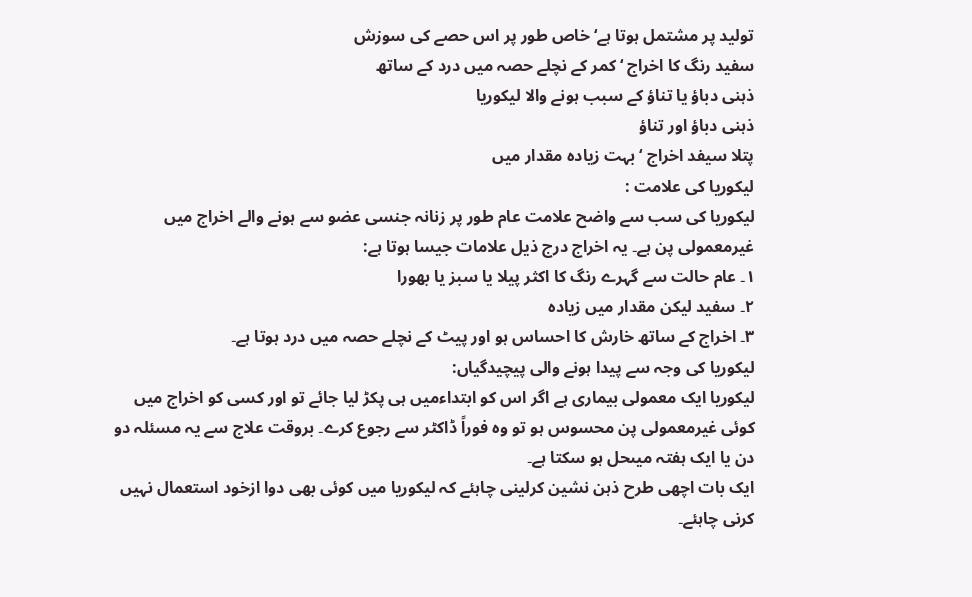تولید پر مشتمل ہوتا ہے‘ خاص طور پر اس حصے کی سوزش
سفید رنگ کا اخراج ‘ کمر کے نچلے حصہ میں درد کے ساتھ
ذہنی دباؤ یا تناؤ کے سبب ہونے والا لیکوریا
ذہنی دباؤ اور تناؤ
پتلا سیفد اخراج ‘ بہت زیادہ مقدار میں
لیکوریا کی علامت :
لیکوریا کی سب سے واضح علامت عام طور پر زنانہ جنسی عضو سے ہونے والے اخراج میں غیرمعمولی پن ہے۔ یہ اخراج درج ذیل علامات جیسا ہوتا ہے:
۱۔ عام حالت سے گہرے رنگ کا اکثر پیلا یا سبز یا بھورا
۲۔ سفید لیکن مقدار میں زیادہ
۳۔ اخراج کے ساتھ خارش کا احساس ہو اور پیٹ کے نچلے حصہ میں درد ہوتا ہے۔
لیکوریا کی وجہ سے پیدا ہونے والی پیچیدگیاں:
لیکوریا ایک معمولی بیماری ہے اگر اس کو ابتداءمیں ہی پکڑ لیا جائے تو اور کسی کو اخراج میں کوئی غیرمعمولی پن محسوس ہو تو وہ فوراً ڈاکٹر سے رجوع کرے۔ بروقت علاج سے یہ مسئلہ دو دن یا ایک ہفتہ میںحل ہو سکتا ہے۔
ایک بات اچھی طرح ذہن نشین کرلینی چاہئے کہ لیکوریا میں کوئی بھی دوا ازخود استعمال نہیں کرنی چاہئے۔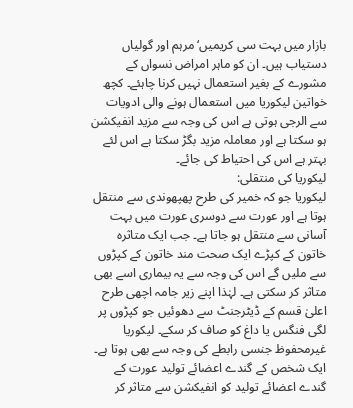بازار میں بہت سی کریمیں‘ مرہم اور گولیاں دستیاب ہیں۔ ان کو ماہر امراض نسواں کے مشورے کے بغیر استعمال نہیں کرنا چاہئے۔ کچھ خواتین لیکوریا میں استعمال ہونے والی ادویات سے الرجی ہوتی ہے اس کی وجہ سے مزید انفیکشن ہو سکتا ہے اور معاملہ مزید بگڑ سکتا ہے اس لئے بہتر ہے اس کی احتیاط کی جائے۔
لیکوریا کی منتقلی:
لیکوریا جو کہ خمیر کی طرح پھپھوندی سے منتقل ہوتا ہے اور عورت سے دوسری عورت میں بہت آسانی سے منتقل ہو جاتا ہے۔ جب ایک متاثرہ خاتون کے کپڑے ایک صحت مند خاتون کے کپڑوں سے ملیں گے اس کی وجہ سے یہ بیماری اسے بھی متاثر کر سکتی ہے۔ لہٰذا اپنے زیر جامہ اچھی طرح اعلیٰ قسم کے ڈیٹرجنٹ سے دھوئیں جو کپڑوں پر لگی فنگس یا داغ کو صاف کر سکے۔ لیکوریا غیرمحفوظ جنسی رابطے کی وجہ سے بھی ہوتا ہے۔ ایک شخص کے گندے اعضائے تولید عورت کے گندے اعضائے تولید کو انفیکشن سے متاثر کر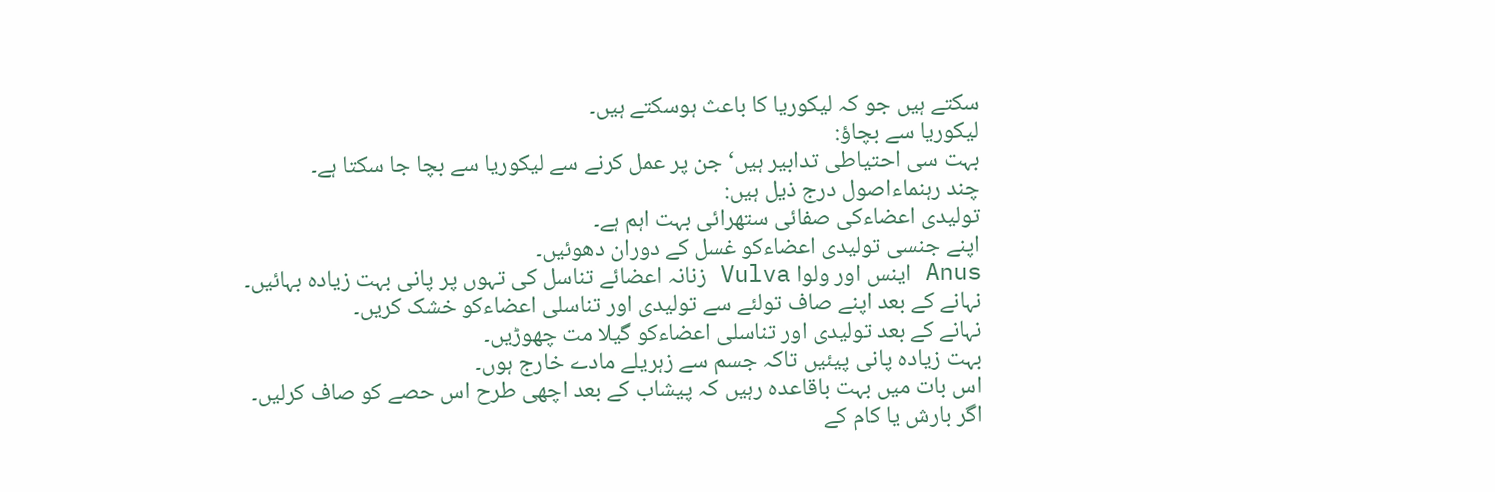سکتے ہیں جو کہ لیکوریا کا باعث ہوسکتے ہیں۔
لیکوریا سے بچاؤ:
بہت سی احتیاطی تدابیر ہیں‘ جن پر عمل کرنے سے لیکوریا سے بچا جا سکتا ہے۔
چند رہنماءاصول درج ذیل ہیں:
تولیدی اعضاءکی صفائی ستھرائی بہت اہم ہے۔
اپنے جنسی تولیدی اعضاءکو غسل کے دوران دھوئیں۔
Anus اینس اور ولوا Vulva زنانہ اعضائے تناسل کی تہوں پر پانی بہت زیادہ بہائیں۔
نہانے کے بعد اپنے صاف تولئے سے تولیدی اور تناسلی اعضاءکو خشک کریں۔
نہانے کے بعد تولیدی اور تناسلی اعضاءکو گیلا مت چھوڑیں۔
بہت زیادہ پانی پیئیں تاکہ جسم سے زہریلے مادے خارج ہوں۔
اس بات میں بہت باقاعدہ رہیں کہ پیشاب کے بعد اچھی طرح اس حصے کو صاف کرلیں۔
اگر بارش یا کام کے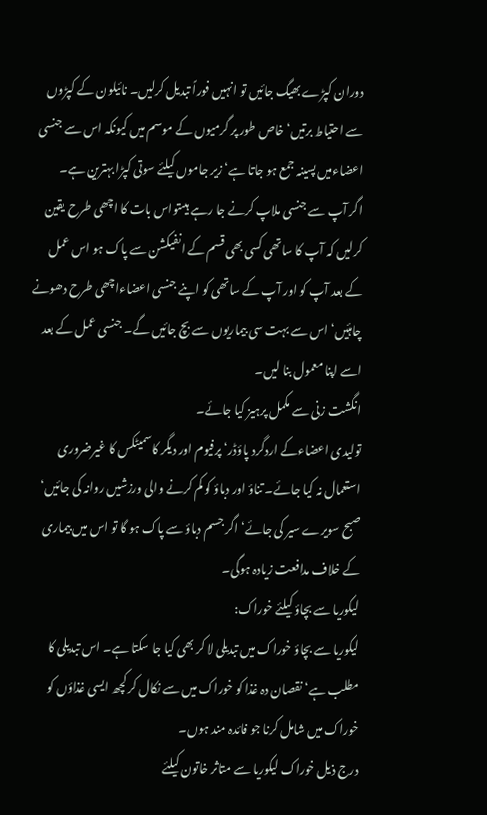دوران کپڑے بھیگ جائیں تو انہیں فوراً تبدیل کرلیں۔ نائیلون کے کپڑوں سے احتیاط برتیں‘ خاص طور پر گرمیوں کے موسم میں کیونکہ اس سے جنسی اعضاءمیں پسینہ جمع ہو جاتا ہے‘ زیر جاموں کیلئے سوتی کپڑا بہترین ہے۔
اگر آپ سے جنسی ملاپ کرنے جا رہے ہیںتواس بات کا اچھی طرح یقین کرلیں کہ آپ کا ساتھی کسی بھی قسم کے انفیکشن سے پاک ہو اس عمل کے بعد آپ کو اور آپ کے ساتھی کو اپنے جنسی اعضاءاچھی طرح دھونے چاہئیں‘ اس سے بہت سی بیماریوں سے بچ جائیں گے۔ جنسی عمل کے بعد اسے اپنا معمول بنا لیں۔
انگشت زنی سے مکمل پرہیز کیا جائے۔
تولیدی اعضاءکے اردگرد پاؤڈر‘ پرفیوم اور دیگر کاسمیٹکس کا غیرضروری استعمال نہ کیا جائے۔ تناؤ اور دباؤ کو کم کرنے والی ورزشیں روانہ کی جائیں‘ صبح سویرے سیر کی جائے‘ اگر جسم دباؤ سے پاک ہو گا تو اس میں بیماری کے خلاف مدافعت زیادہ ہوگی۔
لیکوریا سے بچاؤ کیلئے خوراک:
لیکوریا سے بچاؤ خوراک میں تبدیلی لا کر بھی کیا جا سکتا ہے۔ اس تبدیلی کا مطلب ہے‘ نقصان دہ غذا کو خوراک میں سے نکال کر کچھ ایسی غذاؤں کو خوراک میں شامل کرنا جو فائدہ مند ہوں۔
درج ذیل خوراک لیکوریا سے متاثر خاتون کیلئے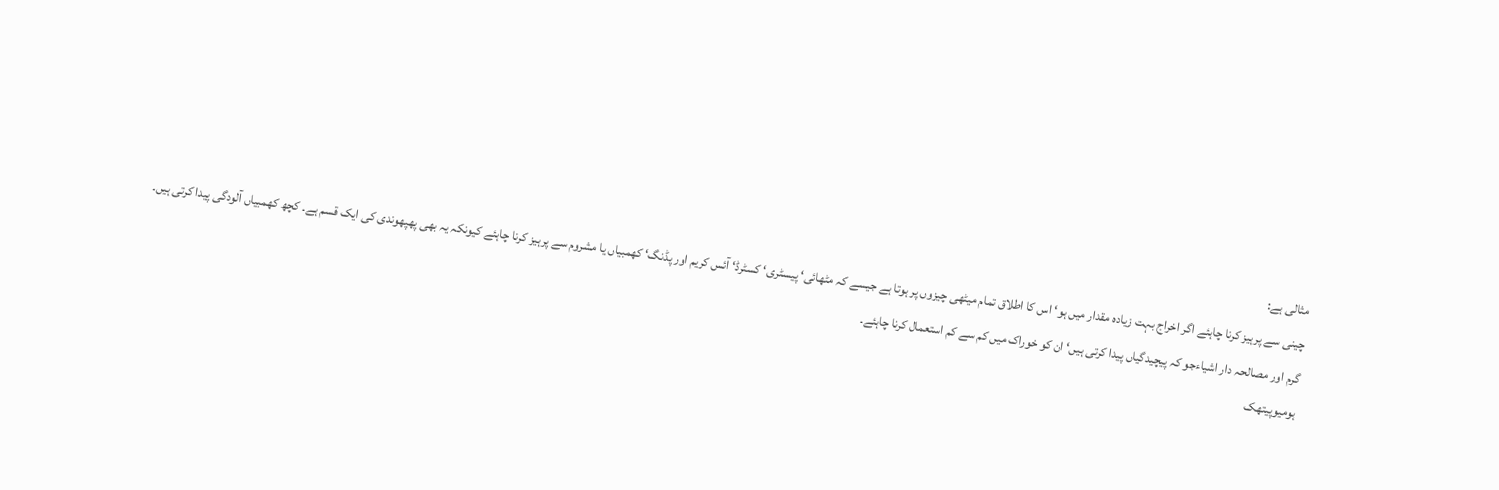مثالی ہے:
چینی سے پرہیز کرنا چاہئے اگر اخراج بہت زیادہ مقدار میں ہو‘ اس کا اطلاق تمام میٹھی چیزوں پر ہوتا ہے جیسے کہ مٹھائی‘ پیسٹری‘ کسٹرڈ‘ آئس کریم اور پڈنگ‘ کھمبیاں یا مشروم سے پرہیز کرنا چاہئے کیونکہ یہ بھی پھپھوندی کی ایک قسم ہے۔ کچھ کھمبیاں آلودگی پیدا کرتی ہیں۔
گرم اور مصالحہ دار اشیاءجو کہ پیچیدگیاں پیدا کرتی ہیں‘ ان کو خوراک میں کم سے کم استعمال کرنا چاہئے۔
ہومیوپیتھک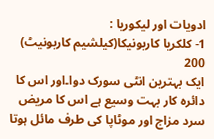ادویات اور لیکوریا :
1- کلکریا کاربونیکا(کیلشیم کاربونیٹ) 200
ایک بہترین انٹی سورک دوا۔اور اس کا دائرہ کار بہت وسیع ہے اس کا مریض سرد مزاج اور موٹاپا کی طرف مائل ہوتا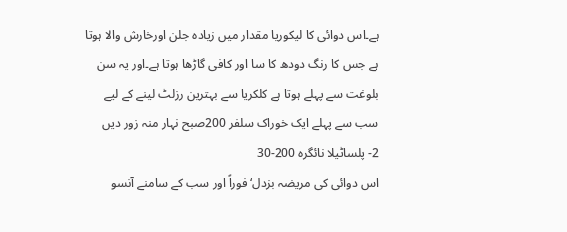ہے۔اس دوائی کا لیکوریا مقدار میں زیادہ جلن اورخارش والا ہوتا ہے جس کا رنگ دودھ کا سا اور کافی گاڑھا ہوتا ہے۔اور یہ سن بلوغت سے پہلے ہوتا ہے کلکریا سے بہترین رزلٹ لینے کے لیے سب سے پہلے ایک خوراک سلفر 200صبح نہار منہ زور دیں
2- پلساٹیلا نائگرہ 200-30
اس دوائی کی مریضہ بزدل‘فوراً اور سب کے سامنے آنسو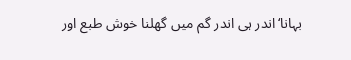بہانا‘اندر ہی اندر گم میں گھلنا خوش طبع اور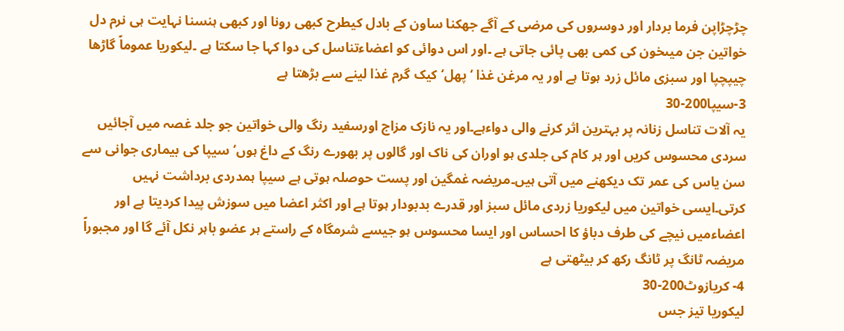چڑچڑاپن فرما بردار اور دوسروں کی مرضی کے آگے جھکنا ساون کے بادل کیطرح کبھی رونا اور کبھی ہنسنا نہایت ہی نرم دل خواتین جن میںخون کی کمی بھی پائی جاتی ہے ۔اور اس دوائی کو اعضاءتناسل کی دوا کہا جا سکتا ہے ۔لیکوریا عموماً گاڑھا چیپچپا اور سبزی مائل زرد ہوتا ہے اور یہ مرغن غذا ‘پھل‘کیک گرم غذا لینے سے بڑھتا ہے
3-سیپا200-30
یہ آلات تناسل زنانہ پر بہترین اثر کرنے والی دواءہے۔اور یہ نازک مزاج اورسفید رنگ والی خواتین جو جلد غصہ میں آجائیں سردی محسوس کریں اور ہر کام کی جلدی ہو اوران کی ناک اور گالوں پر بھورے رنگ کے داغ ہوں‘سیپا کی بیماری جوانی سے سن یاس کی عمر تک دیکھنے میں آتی ہیں۔مریضہ غمگین اور پست حوصلہ ہوتی ہے سیپا ہمدردی برداشت نہیں کرتی۔ایسی خواتین میں لیکوریا زردی مائل سبز اور قدرے بدبودار ہوتا ہے اور اکثر اعضا میں سوزش پیدا کردیتا ہے اور اعضاءمیں نیچے کی طرف دباؤ کا احساس اور ایسا محسوس ہو جیسے شرمگاہ کے راستے ہر عضو باہر نکل آئے گا اور مجبوراً مریضہ ٹانگ پر ٹانگ رکھ کر بیٹھتی ہے
4- کریازوٹ200-30
لیکوریا تیز جس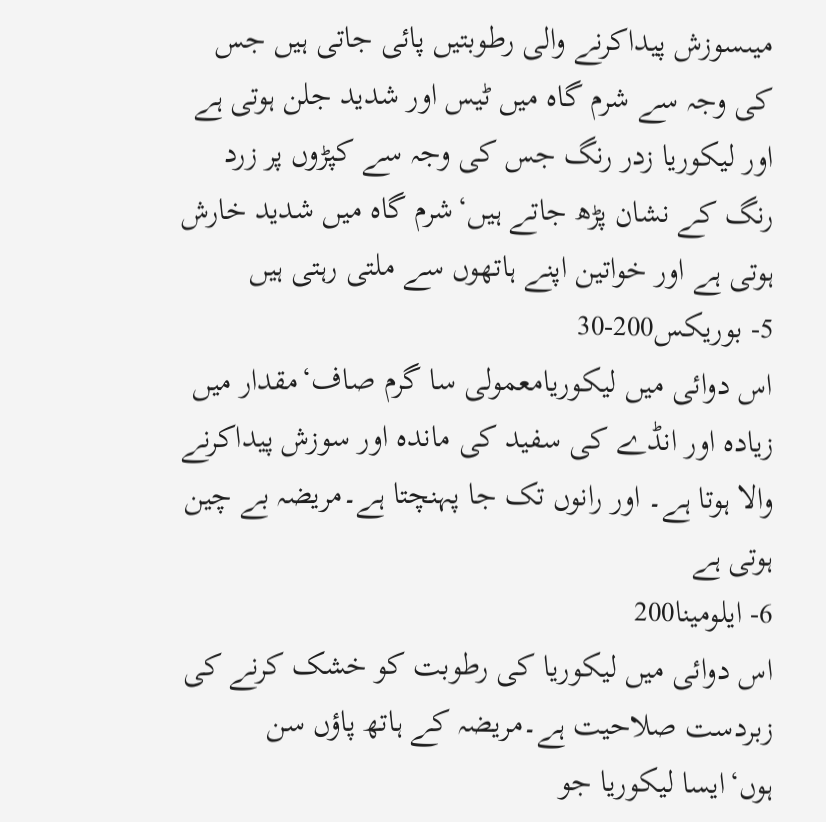میںسوزش پیداکرنے والی رطوبتیں پائی جاتی ہیں جس کی وجہ سے شرم گاہ میں ٹیس اور شدید جلن ہوتی ہے اور لیکوریا زدر رنگ جس کی وجہ سے کپڑوں پر زرد رنگ کے نشان پڑھ جاتے ہیں‘شرم گاہ میں شدید خارش ہوتی ہے اور خواتین اپنے ہاتھوں سے ملتی رہتی ہیں
5- بوریکس200-30
اس دوائی میں لیکوریامعمولی سا گرم صاف‘مقدار میں زیادہ اور انڈے کی سفید کی ماندہ اور سوزش پیداکرنے والا ہوتا ہے۔ اور رانوں تک جا پہنچتا ہے۔مریضہ بے چین ہوتی ہے
6- ایلومینا200
اس دوائی میں لیکوریا کی رطوبت کو خشک کرنے کی زبردست صلاحیت ہے۔مریضہ کے ہاتھ پاؤں سن ہوں‘ایسا لیکوریا جو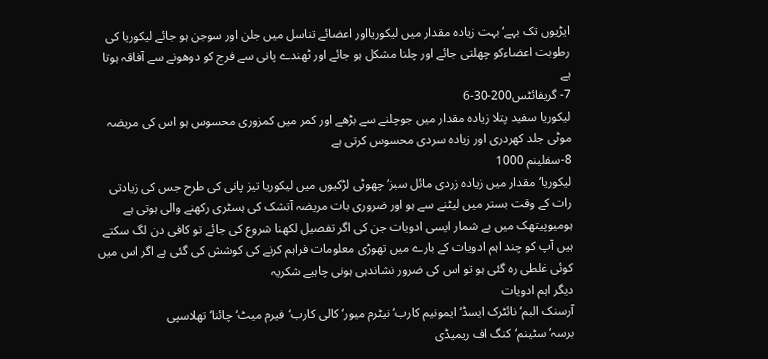ایڑیوں تک بہے‘بہت زیادہ مقدار میں لیکوریااور اعضائے تناسل میں جلن اور سوجن ہو جائے لیکوریا کی رطوبت اعضاءکو چھلتی جائے اور چلنا مشکل ہو جائے اور ٹھندے پانی سے فرج کو دوھونے سے آفاقہ ہوتا ہے
7- گریفائٹس200-30-6
لیکوریا سفید پتلا زیادہ مقدار میں جوچلنے سے بڑھے اور کمر میں کمزوری محسوس ہو اس کی مریضہ موٹی جلد کھردری اور زیادہ سردی محسوس کرتی ہے
8-سفلینم 1000
لیکوریا‘مقدار میں زیادہ زردی مائل سبز‘چھوٹی لڑکیوں میں لیکوریا تیز پانی کی طرح جس کی زیادتی رات کے وقت بستر میں لیٹنے سے ہو اور ضروری بات مریضہ آتشک کی ہسٹری رکھنے والی ہوتی ہے
ہومیوپیتھک میں بے شمار ایسی ادویات جن کی اگر تفصیل لکھنا شروع کی جائے تو کافی دن لگ سکتے ہیں آپ کو چند اہم ادویات کے بارے میں تھوڑی معلومات فراہم کرنے کی کوشش کی گئی ہے اگر اس میں کوئی غلطی رہ گئی ہو تو اس کی ضرور نشاندہی ہونی چاہیے شکریہ
دیگر اہم ادویات
آرسنک البم‘نائٹرک ایسڈ‘ایمونیم کارب‘نیٹرم میور‘کالی کارب‘فیرم میٹ‘چائنا‘تھلاسپی برسہ‘سٹینم‘کنگ اف ریمیڈی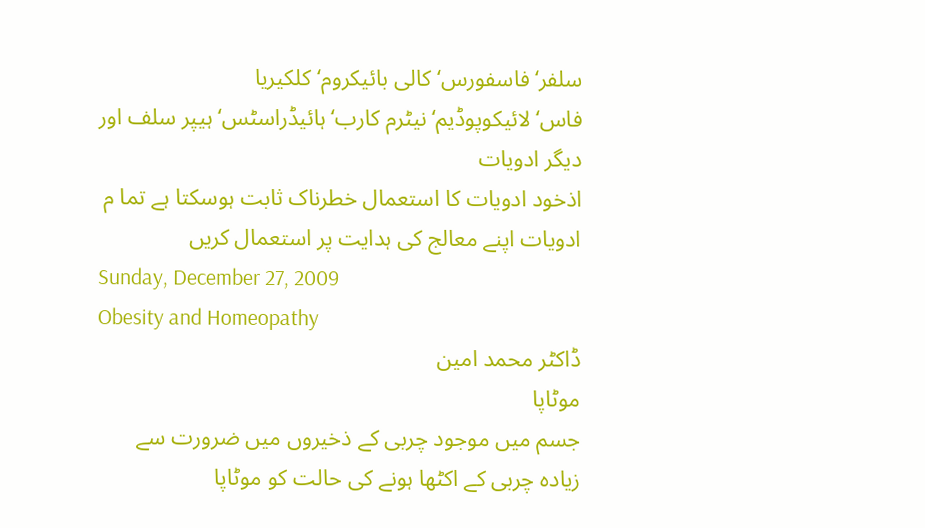سلفر‘فاسفورس‘کالی بائیکروم‘کلکیریا فاس‘لائیکوپوڈیم‘نیٹرم کارب‘ہائیڈراسٹس‘ہیپر سلف اور دیگر ادویات
اذخود ادویات کا استعمال خطرناک ثابت ہوسکتا ہے تما م ادویات اپنے معالج کی ہدایت پر استعمال کریں
Sunday, December 27, 2009
Obesity and Homeopathy
ڈاکٹر محمد امین
موٹاپا
جسم میں موجود چربی کے ذخیروں میں ضرورت سے زیادہ چربی کے اکٹھا ہونے کی حالت کو موٹاپا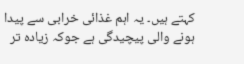کہتے ہیں۔ یہ اہم غذائی خرابی سے پیدا ہونے والی پیچیدگی ہے جوکہ زیادہ تر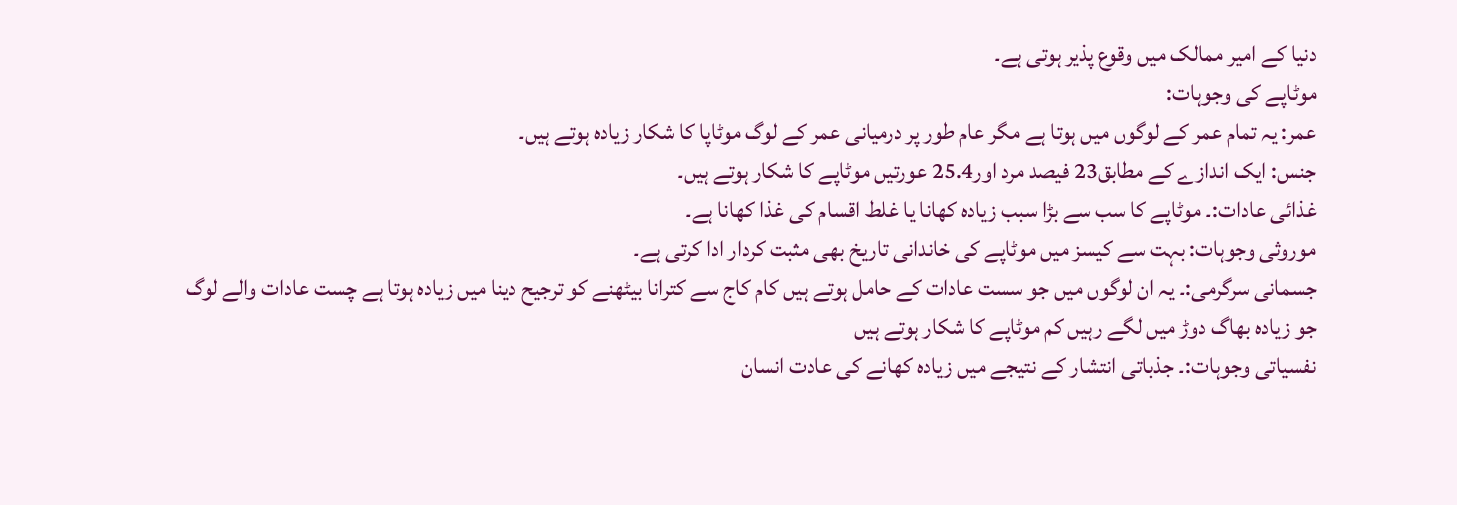دنیا کے امیر ممالک میں وقوع پذیر ہوتی ہے۔
موٹاپے کی وجوہات:
عمر: یہ تمام عمر کے لوگوں میں ہوتا ہے مگر عام طور پر درمیانی عمر کے لوگ موٹاپا کا شکار زیادہ ہوتے ہیں۔
جنس: ایک اندازے کے مطابق23 فیصد مرد اور25.4 عورتیں موٹاپے کا شکار ہوتے ہیں۔
غذائی عادات:۔ موٹاپے کا سب سے بڑا سبب زیادہ کھانا یا غلط اقسام کی غذا کھانا ہے۔
موروثی وجوہات: بہت سے کیسز میں موٹاپے کی خاندانی تاریخ بھی مثبت کردار ادا کرتی ہے۔
جسمانی سرگرمی:۔ یہ ان لوگوں میں جو سست عادات کے حامل ہوتے ہیں کام کاج سے کترانا بیٹھنے کو ترجیح دینا میں زیادہ ہوتا ہے چست عادات والے لوگ جو زیادہ بھاگ دوڑ میں لگے رہیں کم موٹاپے کا شکار ہوتے ہیں
نفسیاتی وجوہات:۔ جذباتی انتشار کے نتیجے میں زیادہ کھانے کی عادت انسان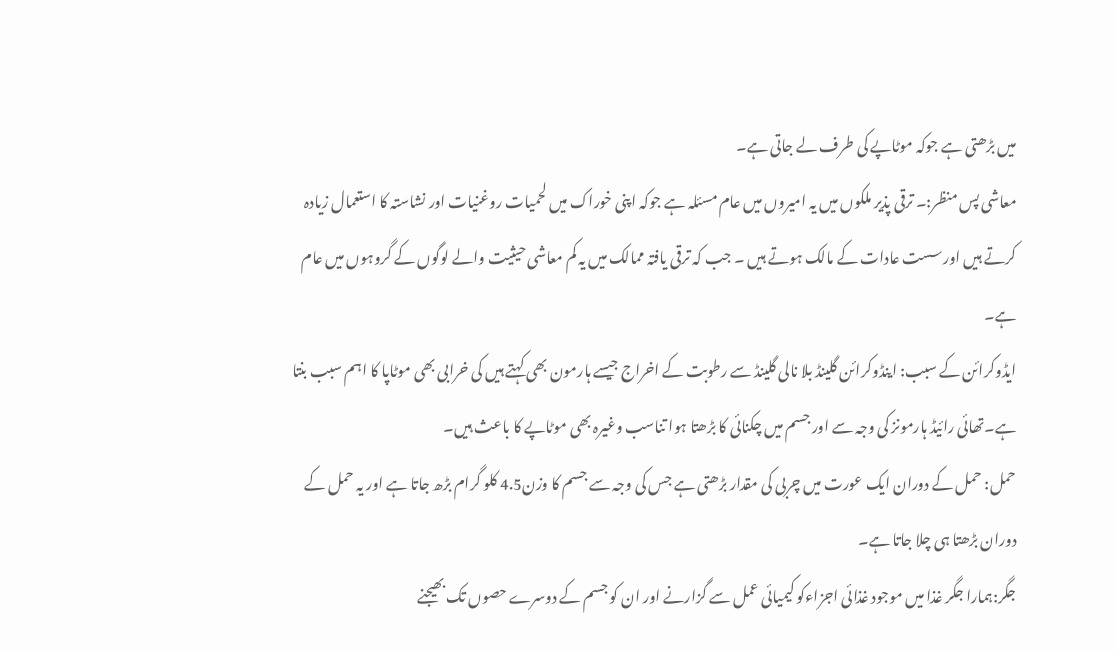میں بڑھتی ہے جوکہ موٹاپے کی طرف لے جاتی ہے۔
معاشی پس منظر:۔ ترقی پذیر ملکوں میں یہ امیروں میں عام مسئلہ ہے جوکہ اپنی خوراک میں لحمیات روغنیات اور نشاستہ کا استعمال زیادہ کرتے ہیں اور سست عادات کے مالک ہوتے ہیں ۔ جب کہ ترقی یافتہ ممالک میں یہ کم معاشی حیثیت والے لوگوں کے گروہوں میں عام ہے۔
ایڈوکرائن کے سبب: اینڈوکرائن گلینڈ بلا نالی گلینڈ سے رطوبت کے اخراج جیسے ہارمون بھی کہتے ہیں کی خرابی بھی موٹاپا کا اہم سبب بنتا ہے۔تھائی رائیڈ ہارمونز کی وجہ سے اور جسم میں چکنائی کا بڑھتا ہوا تناسب وغیرہ بھی موٹاپے کا باعث ہیں۔
حمل: حمل کے دوران ایک عورت میں چربی کی مقدار بڑھتی ہے جس کی وجہ سے جسم کا وزن4.5 کلو گرام بڑھ جاتا ہے اور یہ حمل کے دوران بڑھتا ہی چلا جاتا ہے۔
جگر:ہمارا جگر غذا میں موجود غذائی اجزاءکو کیمیائی عمل سے گزارنے اور ان کو جسم کے دوسرے حصوں تک بھیجنے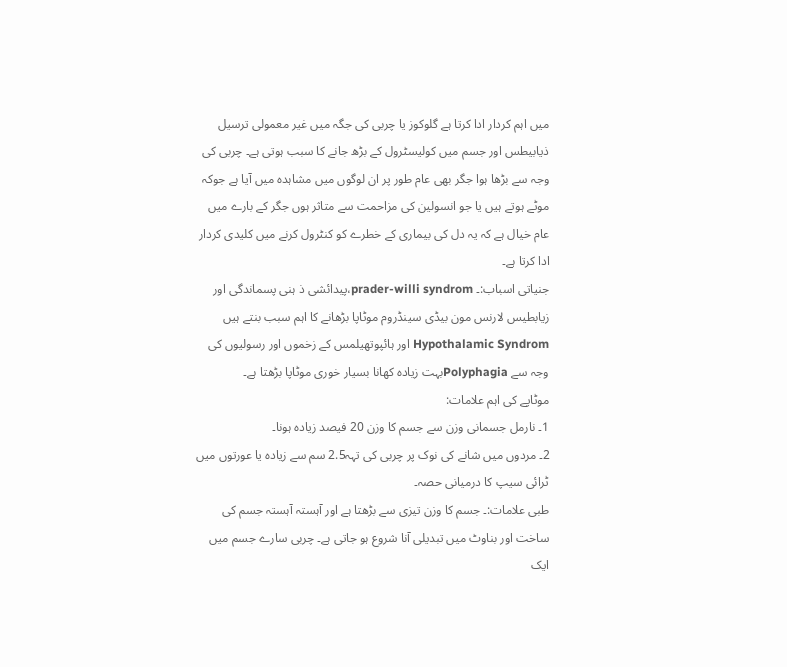میں اہم کردار ادا کرتا ہے گلوکوز یا چربی کی جگہ میں غیر معمولی ترسیل ذیابیطس اور جسم میں کولیسٹرول کے بڑھ جانے کا سبب ہوتی ہے۔ چربی کی وجہ سے بڑھا ہوا جگر بھی عام طور پر ان لوگوں میں مشاہدہ میں آیا ہے جوکہ موٹے ہوتے ہیں یا جو انسولین کی مزاحمت سے متاثر ہوں جگر کے بارے میں عام خیال ہے کہ یہ دل کی بیماری کے خطرے کو کنٹرول کرنے میں کلیدی کردار ادا کرتا ہے۔
جنیاتی اسباب:۔ prader-willi syndrom،پیدائشی ذ ہنی پسماندگی اور زیابطیس لارنس مون بیڈی سینڈروم موٹاپا بڑھانے کا اہم سبب بنتے ہیں
Hypothalamic Syndrom اور ہائپوتھیلمس کے زخموں اور رسولیوں کی وجہ سے Polyphagiaبہت زیادہ کھانا بسیار خوری موٹاپا بڑھتا ہے۔
موٹاپے کی اہم علامات:
1۔ نارمل جسمانی وزن سے جسم کا وزن 20 فیصد زیادہ ہونا۔
2۔ مردوں میں شانے کی نوک پر چربی کی تہہ2.5 سم سے زیادہ یا عورتوں میں ٹرائی سیپ کا درمیانی حصہ۔
طبی علامات:۔ جسم کا وزن تیزی سے بڑھتا ہے اور آہستہ آہستہ جسم کی ساخت اور بناوٹ میں تبدیلی آنا شروع ہو جاتی ہے۔ چربی سارے جسم میں ایک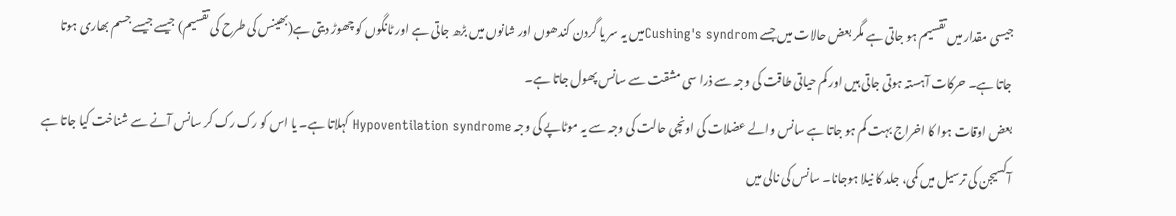جیسی مقدار میں تقسیم ہو جاتی ہے مگر بعض حالات میں جسے Cushing's syndromمیں یہ سر یا گردن کندھوں اور شانوں میں بڑھ جاتی ہے اور ٹانگوں کو چھوڑ دیتی ہے(بھینس کی طرح کی تقسیم) جیسے جیسے جسم بھاری ہوتا جاتا ہے۔ حرکات آہستہ ہوتی جاتی ہیں اور کم حیاتی طاقت کی وجہ سے ذرا سی مشقت سے سانس پھول جاتا ہے۔
بعض اوقات ہوا کا اخراج بہت کم ہو جاتا ہے سانس والے عضلات کی اونچی حالت کی وجہ سے یہ موٹاپے کی وجہ Hypoventilation syndrome کہلاتا ہے۔ یا اس کو رک رک کر سانس آنے سے شناخت کیا جاتا ہے آکسیجن کی ترسیل میں کمی، جلد کا نیلا ہوجانا۔ سانس کی نالی میں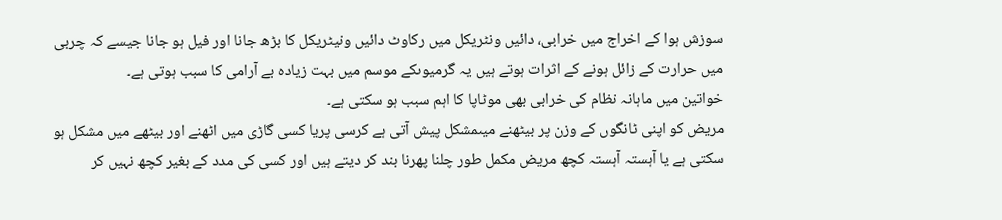سوزش ہوا کے اخراج میں خرابی، دائیں ونٹریکل میں رکاوٹ دائیں ونیٹریکل کا بڑھ جانا اور فیل ہو جانا جیسے کہ چربی میں حرارت کے زائل ہونے کے اثرات ہوتے ہیں یہ گرمیوںکے موسم میں بہت زیادہ بے آرامی کا سبب ہوتی ہے۔
خواتین میں ماہانہ نظام کی خرابی بھی موٹاپا کا اہم سبب ہو سکتی ہے۔
مریض کو اپنی ٹانگوں کے وزن پر بیٹھنے میںمشکل پیش آتی ہے کرسی پریا کسی گاڑی میں اٹھنے اور بیٹھے میں مشکل ہو سکتی ہے یا آہستہ آہستہ کچھ مریض مکمل طور چلنا پھرنا بند کر دیتے ہیں اور کسی کی مدد کے بغیر کچھ نہیں کر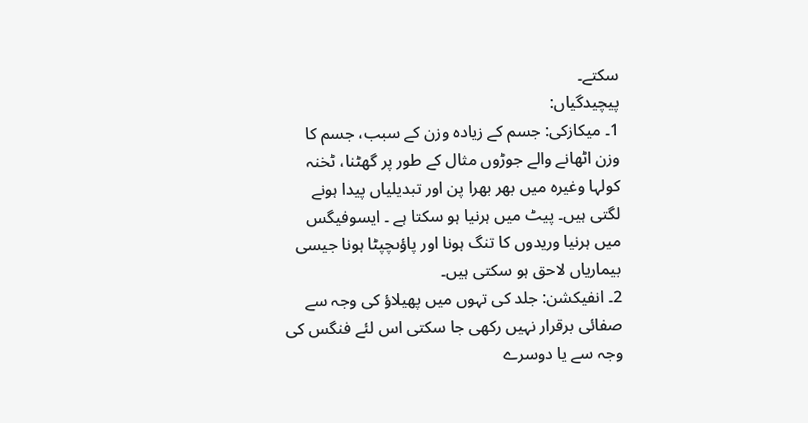سکتے۔
پیچیدگیاں:
1۔ میکازکی: جسم کے زیادہ وزن کے سبب، جسم کا وزن اٹھانے والے جوڑوں مثال کے طور پر گھٹنا، ٹخنہ کولہا وغیرہ میں بھر بھرا پن اور تبدیلیاں پیدا ہونے لگتی ہیں۔ پیٹ میں ہرنیا ہو سکتا ہے ۔ ایسوفیگس میں ہرنیا وریدوں کا تنگ ہونا اور پاؤںچپٹا ہونا جیسی بیماریاں لاحق ہو سکتی ہیں۔
2۔ انفیکشن: جلد کی تہوں میں پھیلاؤ کی وجہ سے صفائی برقرار نہیں رکھی جا سکتی اس لئے فنگس کی وجہ سے یا دوسرے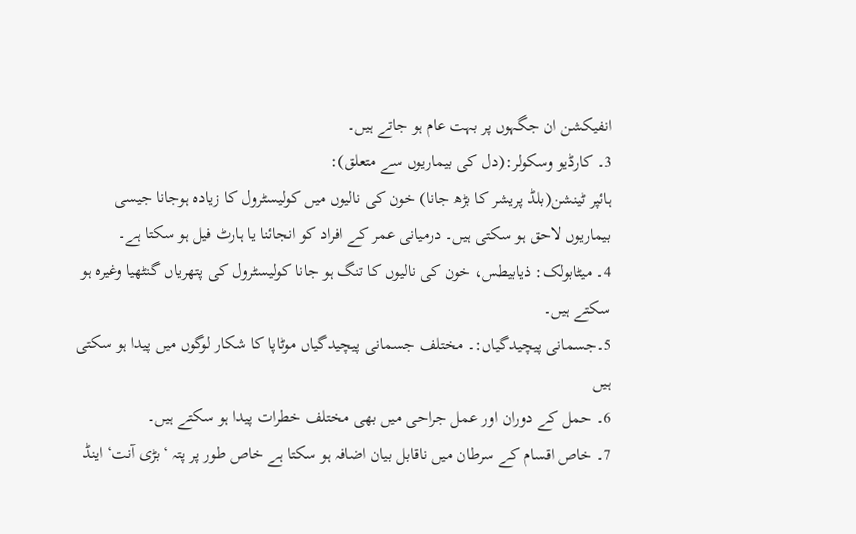انفیکشن ان جگہوں پر بہت عام ہو جاتے ہیں۔
3۔ کارڈیو وسکولر:(دل کی بیماریوں سے متعلق):
ہائپر ٹینشن(بلڈ پریشر کا بڑھ جانا) خون کی نالیوں میں کولیسٹرول کا زیادہ ہوجانا جیسی بیماریوں لاحق ہو سکتی ہیں۔ درمیانی عمر کے افراد کو انجائنا یا ہارٹ فیل ہو سکتا ہے۔
4۔ میٹابولک: ذیابیطس، خون کی نالیوں کا تنگ ہو جانا کولیسٹرول کی پتھریاں گنٹھیا وغیرہ ہو سکتے ہیں۔
5۔جسمانی پیچیدگیاں:۔ مختلف جسمانی پیچیدگیاں موٹاپا کا شکار لوگوں میں پیدا ہو سکتی ہیں
6۔ حمل کے دوران اور عمل جراحی میں بھی مختلف خطرات پیدا ہو سکتے ہیں۔
7۔ خاص اقسام کے سرطان میں ناقابل بیان اضافہ ہو سکتا ہے خاص طور پر پتہ ‘بڑی آنت‘ اینڈ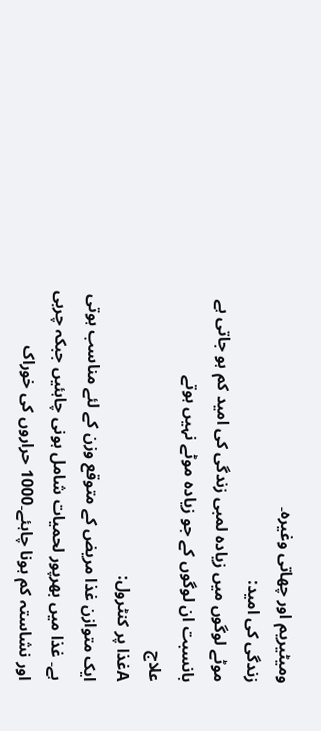ومیٹیریم اور چھاتی وغیرہ۔
زندگی کی امید:
موٹے لوگوں میں زیادہ لمبی زندگی کی امید کم ہو جاتی ہے بانسبت ان لوگوں کے جو زیادہ موٹے نہیں ہوتے
علاج
Aغذا پر کنٹرول:
ایک متوازن غذا مریض کے متوقع وزن کے لئے مناسب ہوتی ہے۔ غذا میں بھرپور لحمیات شامل ہونی چاہئیں جبکہ چربی اور نشاستہ کم ہونا چاہئے۔1000 حراروں کی خوراک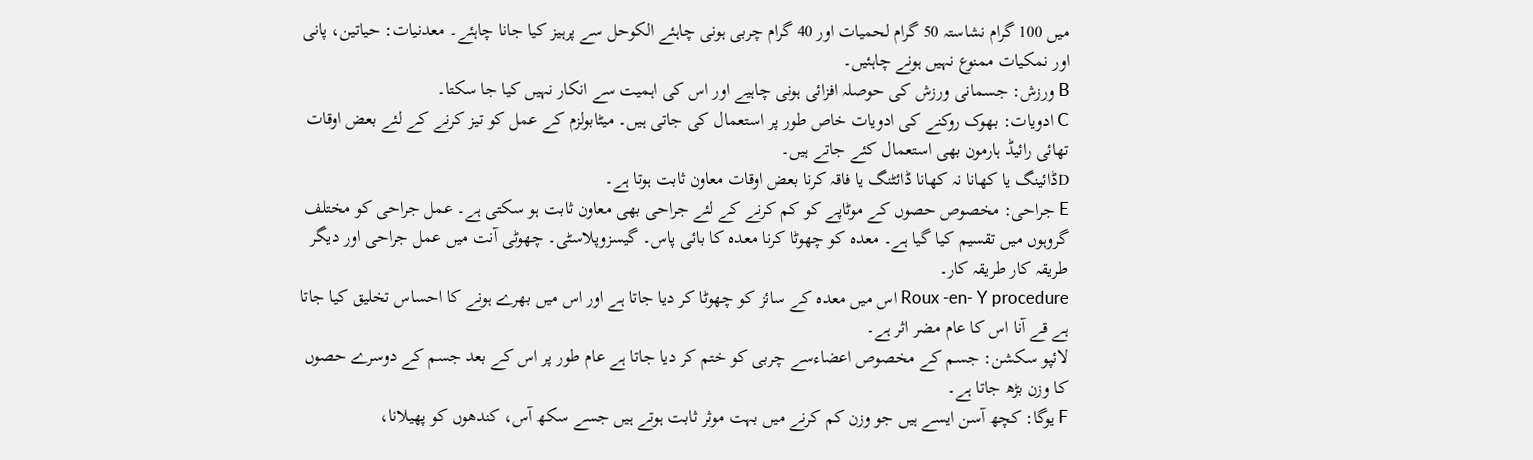میں 100 گرام نشاستہ 50 گرام لحمیات اور 40 گرام چربی ہونی چاہئے الکوحل سے پرہیز کیا جانا چاہئے۔ معدنیات: حیاتین، پانی اور نمکیات ممنوع نہیں ہونے چاہئیں۔
B ورزش: جسمانی ورزش کی حوصلہ افزائی ہونی چاہیے اور اس کی اہمیت سے انکار نہیں کیا جا سکتا۔
C ادویات: بھوک روکنے کی ادویات خاص طور پر استعمال کی جاتی ہیں۔ میٹابولزم کے عمل کو تیز کرنے کے لئے بعض اوقات تھائی رائیڈ ہارمون بھی استعمال کئے جاتے ہیں۔
Dڈائینگ یا کھانا نہ کھانا ڈائٹنگ یا فاقہ کرنا بعض اوقات معاون ثابت ہوتا ہے۔
E جراحی: مخصوص حصوں کے موٹاپے کو کم کرنے کے لئے جراحی بھی معاون ثابت ہو سکتی ہے۔ عمل جراحی کو مختلف گروہوں میں تقسیم کیا گیا ہے۔ معدہ کو چھوٹا کرنا معدہ کا بائی پاس۔ گیسزوپلاسٹی۔ چھوٹی آنت میں عمل جراحی اور دیگر طریقہ کار طریقہ کار۔
Roux -en- Y procedure اس میں معدہ کے سائز کو چھوٹا کر دیا جاتا ہے اور اس میں بھرے ہونے کا احساس تخلیق کیا جاتا ہے قے آنا اس کا عام مضر اثر ہے۔
لائپو سکشن: جسم کے مخصوص اعضاءسے چربی کو ختم کر دیا جاتا ہے عام طور پر اس کے بعد جسم کے دوسرے حصوں کا وزن بڑھ جاتا ہے۔
F یوگا: کچھ آسن ایسے ہیں جو وزن کم کرنے میں بہت موثر ثابت ہوتے ہیں جسے سکھ آس، کندھوں کو پھیلانا،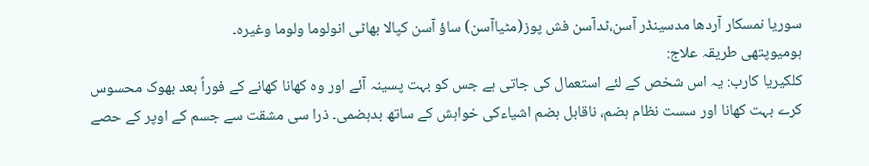سوریا نمسکار آردھا مدسینڈر آسن،ٹدآسن فش پوز(مٹیاآسن) ساؤ آسن کپالا بھاٹی انولوما ولوما وغیرہ۔
ہومیوپتھی طریقہ علاج:
کلکیریا کارب: یہ اس شخص کے لئے استعمال کی جاتی ہے جس کو بہت پسینہ آئے اور وہ کھانا کھانے کے فوراً بعد بھوک محسوس کرے بہت کھانا اور سست نظام ہضم، ناقابل ہضم اشیاءکی خواہش کے ساتھ بدہضمی۔ ذرا سی مشقت سے جسم کے اوپر کے حصے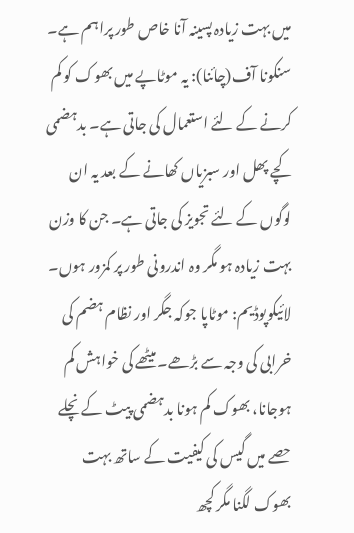میں بہت زیادہ پسینہ آنا خاص طور پراہم ہے۔
سنکونا آف(چائنا): یہ موٹاپے میں بھوک کو کم کرنے کے لئے استعمال کی جاتی ہے۔ بدہضمی کچے پھل اور سبزیاں کھانے کے بعد یہ ان لوگوں کے لئے تجویز کی جاتی ہے۔ جن کا وزن بہت زیادہ ہو مگر وہ اندرونی طور پر کمزور ہوں۔
لائیکوپوڈیم: موٹاپا جوکہ جگر اور نظام ہضم کی خرابی کی وجہ سے بڑھے۔ میٹھے کی خواہش کم ہوجانا، بھوک کم ہونا بدہضمی پیٹ کے نچلے حصے میں گیس کی کیفیت کے ساتھ بہت بھوک لگنا مگر کچھ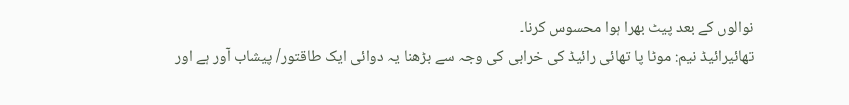نوالوں کے بعد پیٹ بھرا ہوا محسوس کرنا۔
تھائیرائیڈ نیم: موٹا پا تھائی رائیڈ کی خرابی کی وجہ سے بڑھنا یہ دوائی ایک طاقتور/ پیشاب آور ہے اور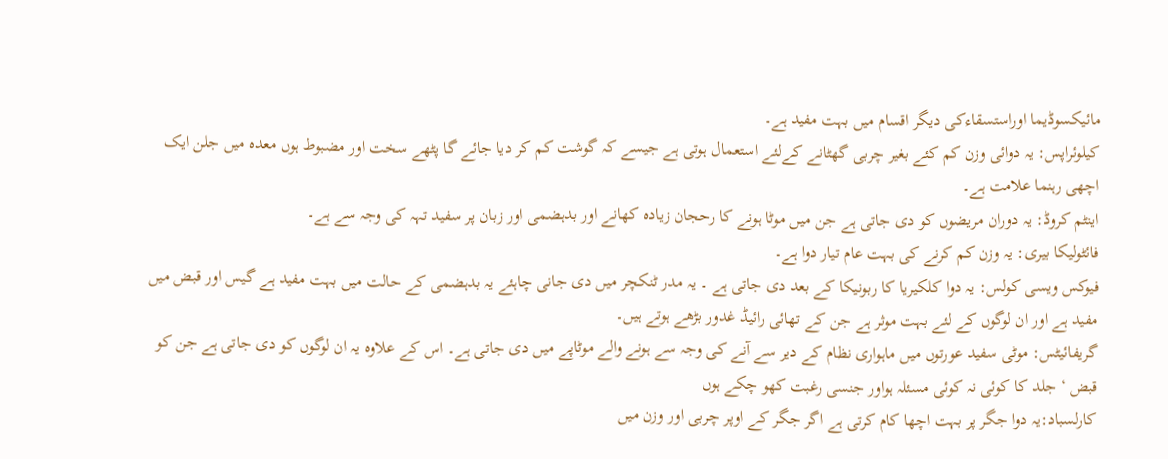مائیکسوڈیما اوراستسقاءکی دیگر اقسام میں بہت مفید ہے۔
کیلوئراپس: یہ دوائی وزن کم کئے بغیر چربی گھٹانے کےلئے استعمال ہوتی ہے جیسے کہ گوشت کم کر دیا جائے گا پٹھے سخت اور مضبوط ہوں معدہ میں جلن ایک اچھی رہنما علامت ہے۔
اینٹم کروڈ: یہ دوران مریضوں کو دی جاتی ہے جن میں موٹا ہونے کا رحجان زیادہ کھانے اور بدہضمی اور زبان پر سفید تہہ کی وجہ سے ہے۔
فائٹولیکا بیری: یہ وزن کم کرنے کی بہت عام تیار دوا ہے۔
فیوکس ویسی کولس: یہ دوا کلکیریا کا ربونیکا کے بعد دی جاتی ہے ۔ یہ مدر ٹنکچر میں دی جانی چاہئے یہ بدہضمی کے حالت میں بہت مفید ہے گیس اور قبض میں مفید ہے اور ان لوگوں کے لئے بہت موثر ہے جن کے تھائی رائیڈ غدور بڑھے ہوتے ہیں۔
گریفائیٹس: موٹی سفید عورتوں میں ماہواری نظام کے دیر سے آنے کی وجہ سے ہونے والے موٹاپے میں دی جاتی ہے۔ اس کے علاوہ یہ ان لوگوں کو دی جاتی ہے جن کو قبض ‘ جلد کا کوئی نہ کوئی مسئلہ ہواور جنسی رغبت کھو چکے ہوں
کارلسباد:یہ دوا جگر پر بہت اچھا کام کرتی ہے اگر جگر کے اوپر چربی اور وزن میں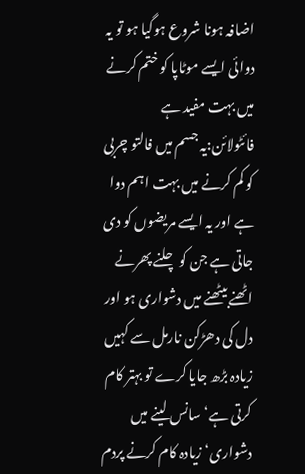اضافہ ہونا شروع ہوگیا ہو تو یہ دوائی ایسے موٹاپا کو ختم کرنے میں بہت مفید ہے
فائٹولائن:یہ جسم میں فالتو چربی کو کم کرنے میں بہت اہم دوا ہے اور یہ ایسے مریضوں کو دی جاتی ہے جن کو چلنے پھرنے اٹھنے بیٹھنے میں دشواری ہو اور دل کی دھڑکن نارمل سے کہیں زیادہ بڑھ جایا کرے تو بہتر کام کرتی ہے‘سانس لینے میں دشواری‘زیادہ کام کرنے پردم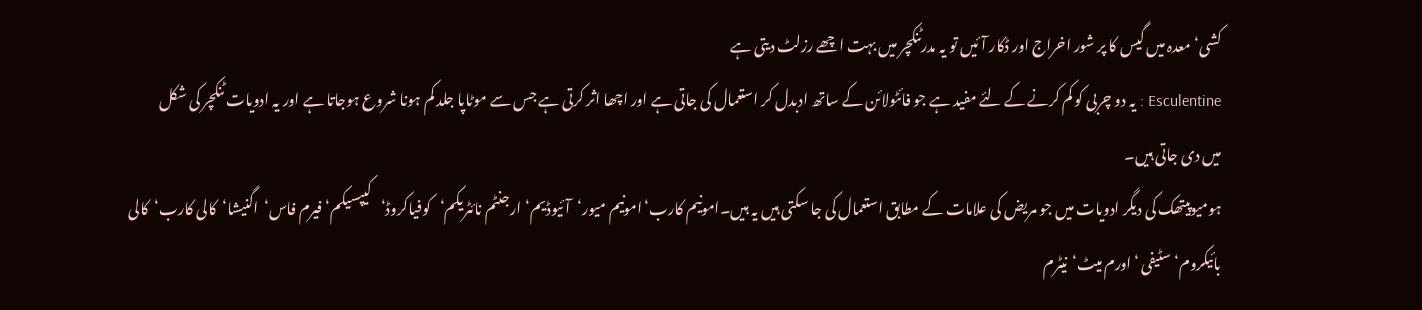کشی‘معدہ میں گیس کا پر شور اخراج اور ڈکار آئیں تو یہ مدرٹنکچر میں بہت اچھے رزلٹ دیتی ہے
Esculentine : یہ دو چربی کو کم کرنے کے لئے مفید ہے جو فائٹولائن کے ساتھ ادبدل کر استعمال کی جاتی ہے اور اچھا اثر کرتی ہے جس سے موٹاپا جلد کم ہونا شروع ہوجاتا ہے اور یہ ادویات ٹنکچر کی شکل میں دی جاتی ہیں۔
ہومیوپیتھک کی دیگر ادویات میں جو مریض کی علامات کے مطابق استعمال کی جا سکتی ہیں یہ ہیں۔امونیم کارب‘امونیم میور‘آئیوڈیم‘ارجنٹم نائٹریکم‘کوفیاکروڈ‘کیپسیکم‘فیرم فاس‘اگنیشا‘کالی کارب‘کالی بائیکروم‘سٹیفی ‘اورم میٹ‘نیٹرم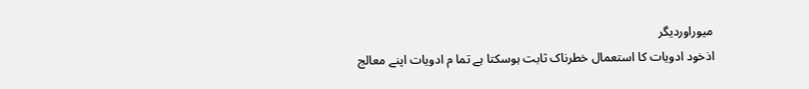میوراوردیگر
اذخود ادویات کا استعمال خطرناک ثابت ہوسکتا ہے تما م ادویات اپنے معالج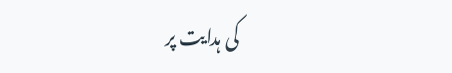کی ہدایت پر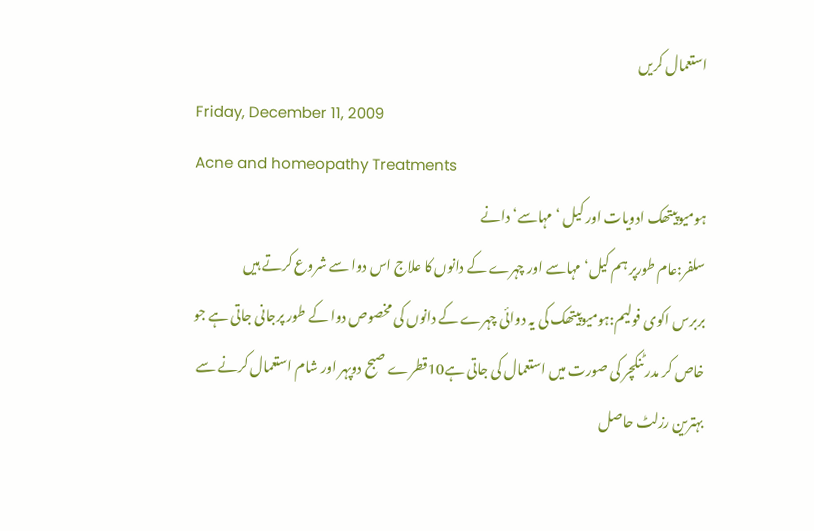استعمال کریں
Friday, December 11, 2009
Acne and homeopathy Treatments
ہومیوپیتھک ادویات اور کیل ‘مہاسے‘دانے
سلفر:عام طورپر ہم کیل‘مہاسے اور چہرے کے دانوں کا علاج اس دوا سے شروع کرتے ہیں
بربرس اکوی فولیم:ہومیوپیتھک کی یہ دوائی چہرے کے دانوں کی مخصوص دوا کے طور پرجانی جاتی ہے جو خاص کر مدر ٹنکچر کی صورت میں استعمال کی جاتی ہے10قطرے صبح دوپہر اور شام استعمال کرنے سے بہترین رزلٹ حاصل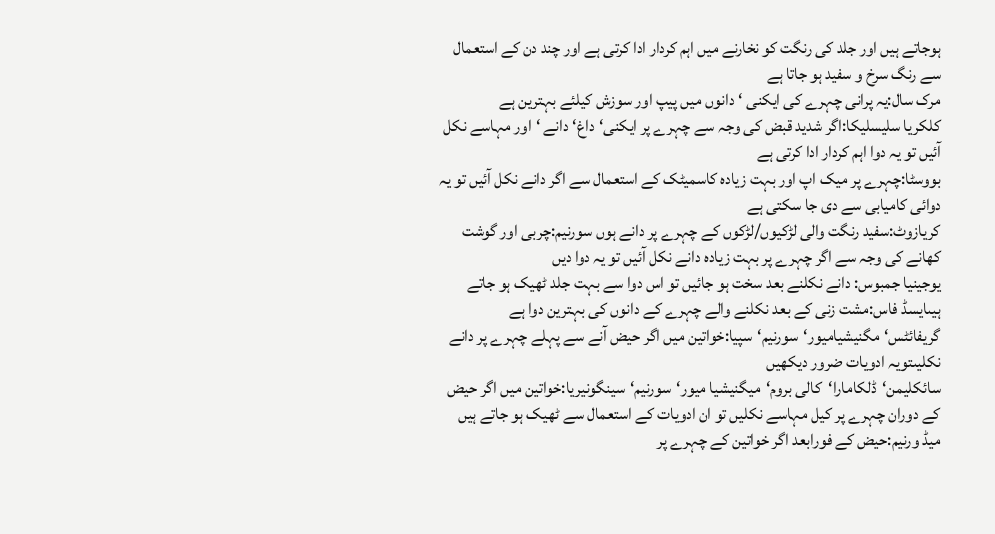ہوجاتے ہیں اور جلد کی رنگت کو نخارنے میں اہم کردار ادا کرتی ہے اور چند دن کے استعمال سے رنگ سرخ و سفید ہو جاتا ہے
مرک سال:یہ پرانی چہرے کی ایکنی ‘دانوں میں پیپ اور سوزش کیلئے بہترین ہے
کلکریا سلیسلیکا:اگر شدید قبض کی وجہ سے چہرے پر ایکنی‘داغ‘دانے ‘اور مہاسے نکل آئیں تو یہ دوا اہم کردار ادا کرتی ہے
بووسٹا:چہرے پر میک اپ اور بہت زیادہ کاسمیٹک کے استعمال سے اگر دانے نکل آئیں تو یہ دوائی کامیابی سے دی جا سکتی ہے
کریازوٹ:سفید رنگت والی لڑکیوں/لڑکوں کے چہرے پر دانے ہوں سورنیم:چربی اور گوشت کھانے کی وجہ سے اگر چہرے پر بہت زیادہ دانے نکل آئیں تو یہ دوا دیں
یوجینیا جمبوس: دانے نکلنے بعد سخت ہو جائیں تو اس دوا سے بہت جلد ٹھیک ہو جاتے ہیںایسڈ فاس:مشت زنی کے بعد نکلنے والے چہرے کے دانوں کی بہترین دوا ہے
گریفائٹس‘مگنیشیامیور‘سورنیم‘سپیا:خواتین میں اگر حیض آنے سے پہلے چہرے پر دانے نکلیںتویہ ادویات ضرور دیکھیں
سائکلیمن‘ڈلکامارا‘کالی بروم‘میگنیشیا میور‘سورنیم‘سینگونیریا:خواتین میں اگر حیض کے دوران چہرے پر کیل مہاسے نکلیں تو ان ادویات کے استعمال سے ٹھیک ہو جاتے ہیں
میڈ ورنیم:حیض کے فورابعد اگر خواتین کے چہرے پر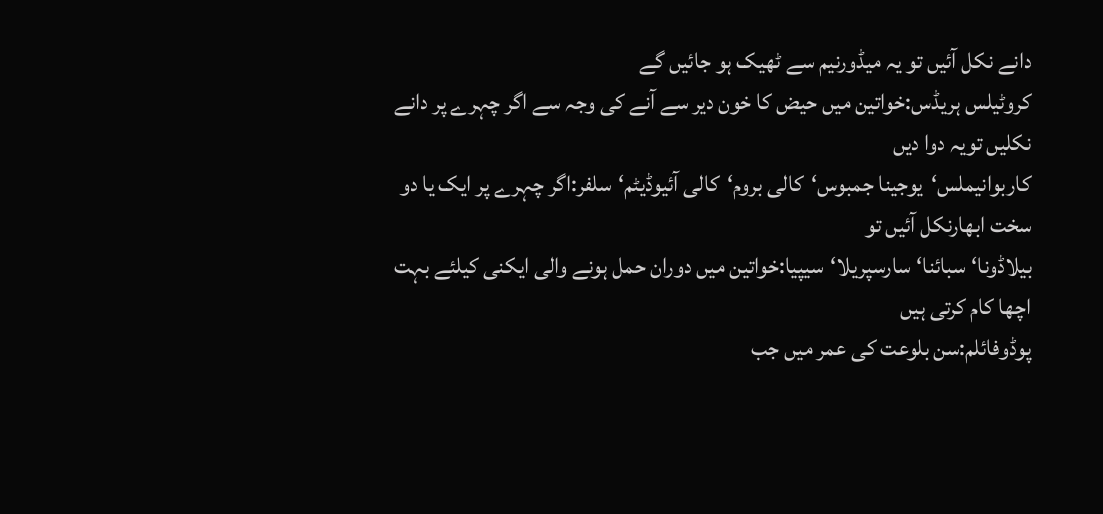دانے نکل آئیں تو یہ میڈورنیم سے ٹھیک ہو جائیں گے
کروٹیلس ہریڈس:خواتین میں حیض کا خون دیر سے آنے کی وجہ سے اگر چہرے پر دانے نکلیں تویہ دوا دیں
کاربوانیملس‘یوجینا جمبوس‘کالی بروم‘کالی آئیوڈیٹم‘سلفر:اگر چہرے پر ایک یا دو سخت ابھارنکل آئیں تو
بیلاڈونا‘سبائنا‘سارسپریلا‘سیپیا:خواتین میں دوران حمل ہونے والی ایکنی کیلئے بہت اچھا کام کرتی ہیں
پوڈوفائلم:سن بلوعت کی عمر میں جب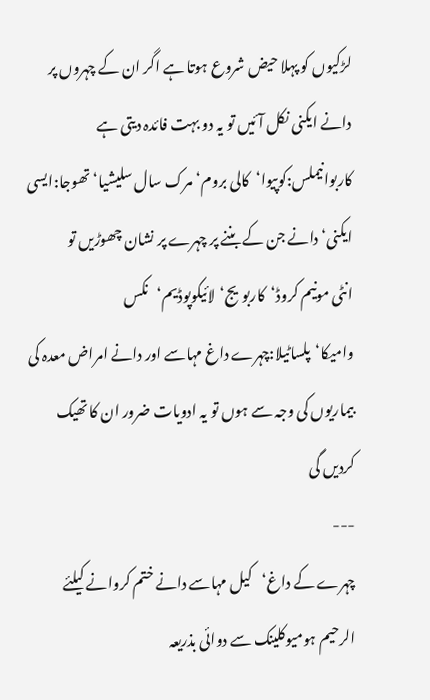لڑکیوں کو پہلا حیض شروع ہوتا ہے اگر ان کے چہروں پر دانے ایکنی نکل آئیں تو یہ دو بہت فائدہ دیتی ہے
کاربوانیملس:کوپیوا‘کالی بروم‘مرک سال سلیشیا‘تھوجا:ایسی ایکنی‘دانے جن کے بننے پر چہرے پر نشان چھوڑیں تو
انٹی مونیم کروڈ‘کاربویج‘لائیکوپوڈیم‘نکس وامیکا‘پلساٹیلا:چہرے داغ مہاسے اور دانے امراض معدہ کی بیماریوں کی وجہ سے ہوں تو یہ ادویات ضرور ان کا تھیک کردیں گی
---
چہرے کے داغ‘کیل مہاسے دانے ختم کروانے کیلئے
الرحیم ہومیوکلینک سے دوائی بذریعہ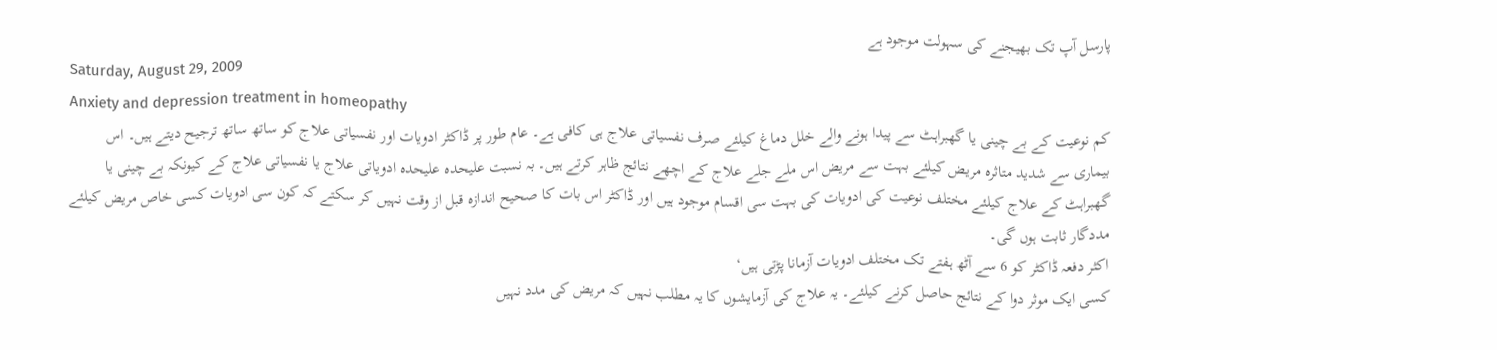پارسل آپ تک بھیجنے کی سہولت موجود ہے
Saturday, August 29, 2009
Anxiety and depression treatment in homeopathy
کم نوعیت کے بے چینی یا گھبراہٹ سے پیدا ہونے والے خلل دماغ کیلئے صرف نفسیاتی علاج ہی کافی ہے۔ عام طور پر ڈاکٹر ادویات اور نفسیاتی علاج کو ساتھ ساتھ ترجیح دیتے ہیں۔ اس بیماری سے شدید متاثرہ مریض کیلئے بہت سے مریض اس ملے جلے علاج کے اچھے نتائج ظاہر کرتے ہیں۔ بہ نسبت علیحدہ علیحدہ ادویاتی علاج یا نفسیاتی علاج کے کیونکہ بے چینی یا گھبراہٹ کے علاج کیلئے مختلف نوعیت کی ادویات کی بہت سی اقسام موجود ہیں اور ڈاکٹر اس بات کا صحیح اندازہ قبل از وقت نہیں کر سکتے کہ کون سی ادویات کسی خاص مریض کیلئے مددگار ثابت ہوں گی۔
اکثر دفعہ ڈاکٹر کو 6 سے آٹھ ہفتے تک مختلف ادویات آزمانا پڑتی ہیں‘
کسی ایک موثر دوا کے نتائج حاصل کرنے کیلئے۔ یہ علاج کی آزمایشوں کا یہ مطلب نہیں کہ مریض کی مدد نہیں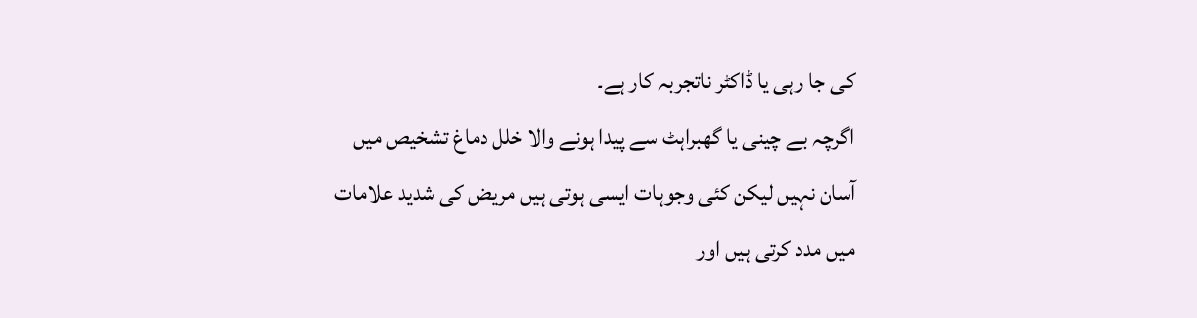کی جا رہی یا ڈاکٹر ناتجربہ کار ہے۔
اگرچہ بے چینی یا گھبراہٹ سے پیدا ہونے والا خلل دماغ تشخیص میں آسان نہیں لیکن کئی وجوہات ایسی ہوتی ہیں مریض کی شدید علامات میں مدد کرتی ہیں اور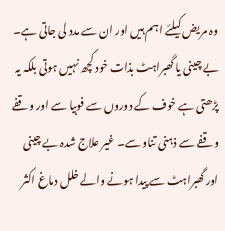وہ مریض کیلئے اہم ہیں اور ان سے مدد لی جاتی ہے۔
بے چینی یا گھبراہٹ بذات خود کچھ نہیں ہوتی بلکہ یہ پڑھتی ہے خوف کے دوروں سے فوبیا سے اور وقفے وقفے سے ذہنی تناو سے۔ غیر علاج شدہ بے چینی اور گھبراہٹ سے پیدا ہونے والے خلل دماغ اکثر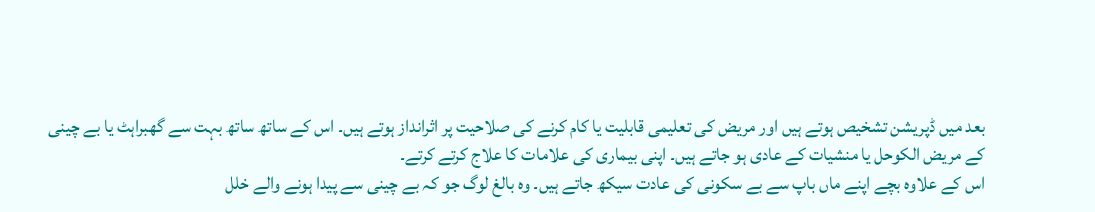بعد میں ڈپریشن تشخیص ہوتے ہیں اور مریض کی تعلیمی قابلیت یا کام کرنے کی صلاحیت پر اثرانداز ہوتے ہیں۔ اس کے ساتھ ساتھ بہت سے گھبراہٹ یا بے چینی کے مریض الکوحل یا منشیات کے عادی ہو جاتے ہیں۔ اپنی بیماری کی علامات کا علاج کرتے کرتے۔
اس کے علاوہ بچے اپنے ماں باپ سے بے سکونی کی عادت سیکھ جاتے ہیں۔ وہ بالغ لوگ جو کہ بے چینی سے پیدا ہونے والے خلل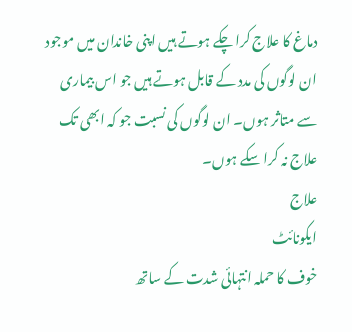دماغ کا علاج کرا چکے ہوتے ہیں اپنی خاندان میں موجود ان لوگوں کی مدد کے قابل ہوتے ہیں جو اس بیماری سے متاثر ہوں۔ ان لوگوں کی نسبت جو کہ ابھی تک علاج نہ کرا سکے ہوں۔
علاج
ایکونائٹ
خوف کا حملہ انتہائی شدت کے ساتھ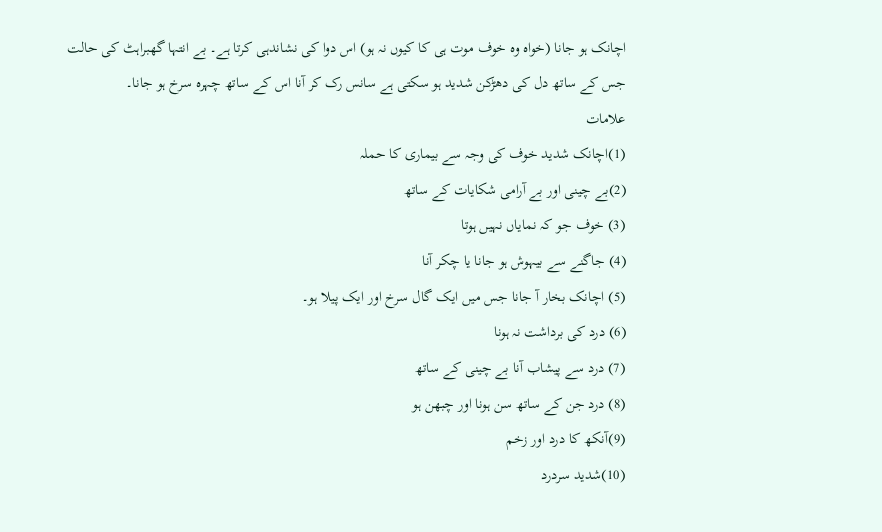اچانک ہو جانا (خواہ وہ خوف موت ہی کا کیوں نہ ہو) اس دوا کی نشاندہی کرتا ہے۔ بے انتہا گھبراہٹ کی حالت جس کے ساتھ دل کی دھڑکن شدید ہو سکتی ہے سانس رک کر آنا اس کے ساتھ چہرہ سرخ ہو جانا۔
علامات
(1)اچانک شدید خوف کی وجہ سے بیماری کا حملہ
(2)بے چینی اور بے آرامی شکایات کے ساتھ
(3) خوف جو کہ نمایاں نہیں ہوتا
(4) جاگنے سے بیہوش ہو جانا یا چکر آنا
(5) اچانک بخار آ جانا جس میں ایک گال سرخ اور ایک پیلا ہو۔
(6) درد کی برداشت نہ ہونا
(7) درد سے پیشاب آنا بے چینی کے ساتھ
(8) درد جن کے ساتھ سن ہونا اور چبھن ہو
(9)آنکھ کا درد اور زخم
(10)شدید سردرد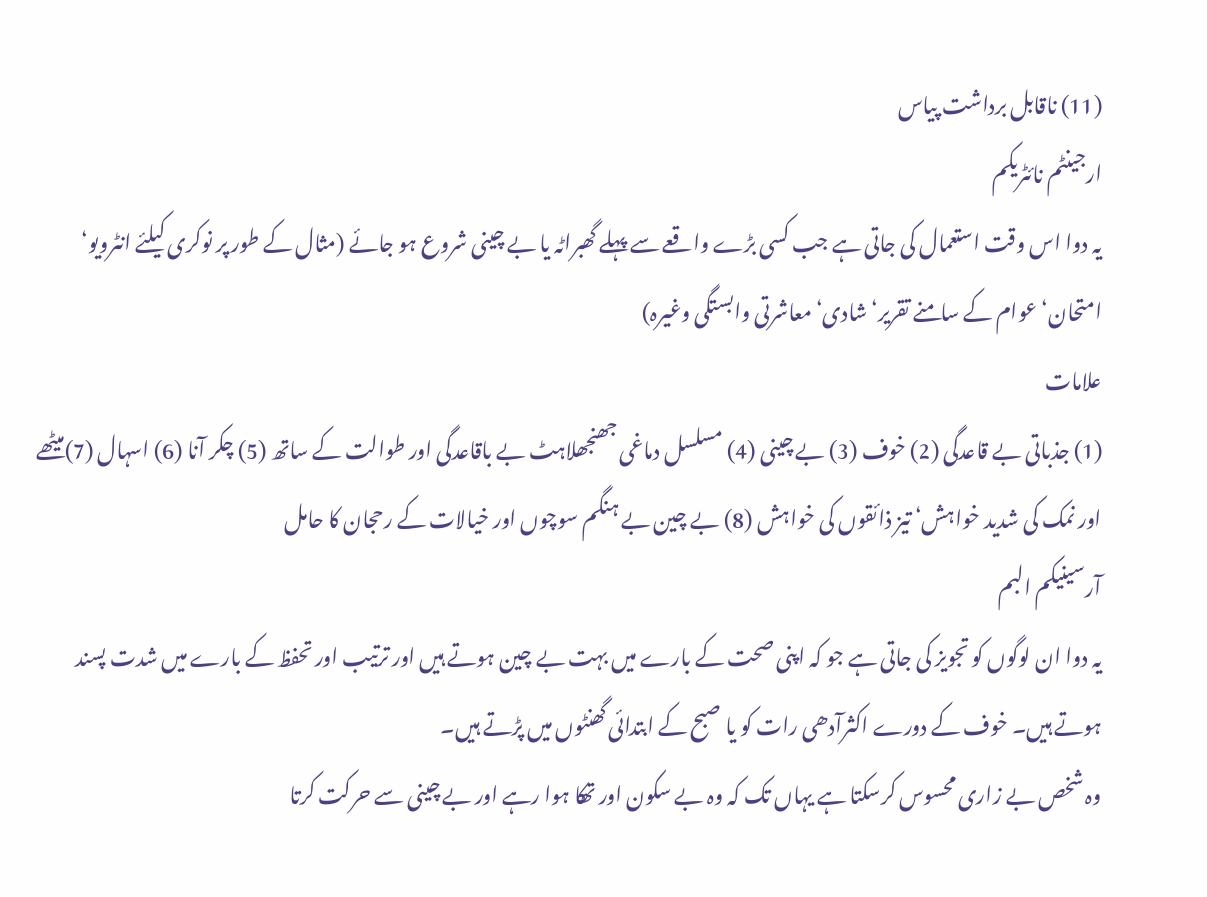(11) ناقابل برداشت پیاس
ارجینٹم نائٹریکم
یہ دوا اس وقت استعمال کی جاتی ہے جب کسی بڑے واقعے سے پہلے گھبراٹہ یا بے چینی شروع ہو جائے (مثال کے طور پر نوکری کیلئے انٹرویو‘ امتحان‘ عوام کے سامنے تقریر‘ شادی‘ معاشرتی وابستگی وغیرہ)
علامات
(1) جذباتی بے قاعدگی (2) خوف (3) بے چینی (4) مسلسل دماغی جھنجھلاہٹ بے باقاعدگی اور طوالت کے ساتھ (5) چکر آنا (6) اسہال (7)میٹھے اور نمک کی شدید خواہش‘ تیز ذائقوں کی خواہش (8) بے چین بے ہنگم سوچوں اور خیالات کے رحجان کا حامل
آرسینیکم البم
یہ دوا ان لوگوں کو تجویز کی جاتی ہے جو کہ اپنی صحت کے بارے میں بہت بے چین ہوتے ہیں اور ترتیب اور تحفظ کے بارے میں شدت پسند ہوتے ہیں۔ خوف کے دورے اکثرآدھی رات کو یا صبح کے ابتدائی گھنٹوں میں پڑتے ہیں۔
وہ شخص بے زاری محسوس کرسکتا ہے یہاں تک کہ وہ بے سکون اور تھکا ہوا رہے اور بے چینی سے حرکت کرتا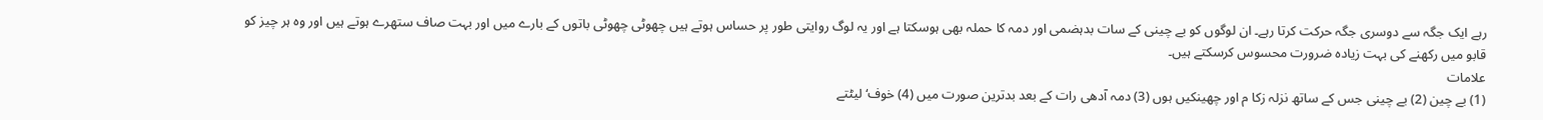رہے ایک جگہ سے دوسری جگہ حرکت کرتا رہے۔ ان لوگوں کو بے چینی کے سات بدہضمی اور دمہ کا حملہ بھی ہوسکتا ہے اور یہ لوگ روایتی طور پر حساس ہوتے ہیں چھوٹی چھوٹی باتوں کے بارے میں اور بہت صاف ستھرے ہوتے ہیں اور وہ ہر چیز کو قابو میں رکھنے کی بہت زیادہ ضرورت محسوس کرسکتے ہیں۔
علامات
(1) بے چین (2) بے چینی جس کے ساتھ نزلہ زکا م اور چھینکیں ہوں (3) دمہ آدھی رات کے بعد بدترین صورت میں (4) خوف‘ لیٹتے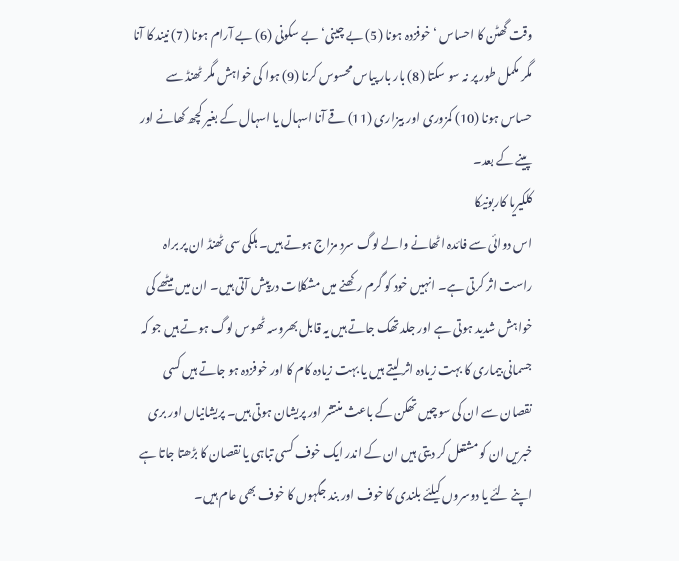وقت گھٹن کا احساس ‘ خوفزدہ ہونا (5) بے چینی‘ بے سکونی (6) بے آرام ہونا (7) نیند کا آنا مگر مکمل طور پر نہ سو سکتا (8) بار بار پیاس محسوس کرنا (9) ہوا کی خواہش مگر ٹھنڈ سے حساس ہونا (10) کمزوری اور بیزاری (11) قے آنا اسہال یا اسہال کے بغیر کچھ کھانے اور پینے کے بعد۔
کلکیریا کاربونیکا
اس دوائی سے فائدہ اٹھانے والے لوگ سرد مزاج ہوتے ہیں۔ ہلکی سی ٹھنڈ ان پر براہ راست اثر کرتی ہے۔ انہیں خود کو گرم رکھنے میں مشکلات درپیش آتی ہیں۔ ان میں میٹھے کی خواہش شدید ہوتی ہے اور جلد تھک جاتے ہیں یہ قابل بھروسہ ٹھوس لوگ ہوتے ہیں جو کہ جسمانی بیماری کا بہت زیادہ اثر لیتے ہیں یا بہت زیادہ کام کا اور خوفزدہ ہو جاتے ہیں کسی نقصان سے ان کی سوچیں تھکن کے باعث منتشر اور پریشان ہوتی ہیں۔ پریشانیاں اور بری خبریں ان کو مشتعل کر دیتی ہیں ان کے اندر ایک خوف کسی تباہی یا نقصان کا بڑھتا جاتا ہے اپنے لئے یا دوسروں کیلئے بلندی کا خوف اور بند جگہوں کا خوف بھی عام ہیں۔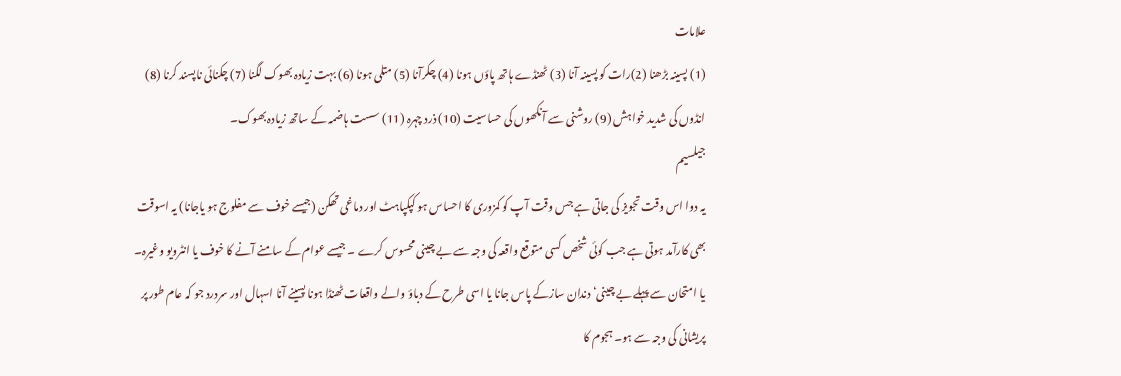علامات
(1) پسینہ بڑھنا (2)رات کو پسینہ آنا (3) ٹھنڈے ہاتھ پاؤں ہونا (4) چکرآنا (5) متلی ہونا (6) بہت زیادہ بھوک لگنا (7) چکنائی ناپسند کرنا (8) انڈوں کی شدید خواہش (9) روشنی سے آنکھوں کی حساسیت (10) ذرد چہرہ (11) سست ہاضمہ کے ساتھ زیادہ بھوک۔
جیلسیم
یہ دوا اس وقت تجویز کی جاتی ہے جس وقت آپ کو کمزوری کا احساس ہو کپکپاہٹ اور دماغی تھکن (جیسے خوف سے مفلوج ہو یاجانا) یہ اسوقت بھی کارآمد ہوتی ہے جب کوئی شخص کسی متوقع واقعہ کی وجہ سے بے چینی محسوس کرے ۔ جیسے عوام کے سامنے آنے کا خوف یا انٹرویو وغیرہ۔ یا امتحان سے پہلے بے چینی‘ دندان سازکے پاس جانا یا اسی طرح کے دباؤ والے واقعات ٹھنڈا ہونا پسینے آنا اسہال اور سردرد جو کہ عام طور پر پریشانی کی وجہ سے ہو۔ ہجوم کا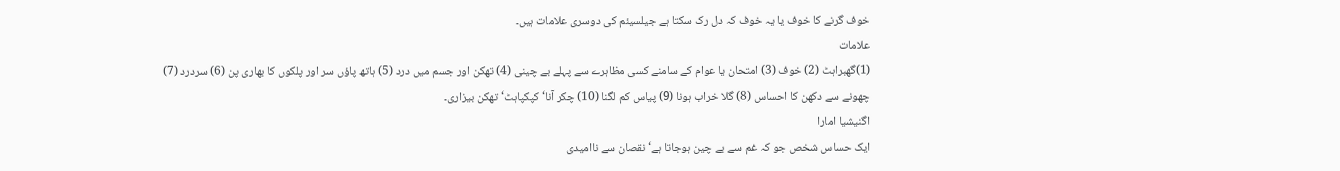خوف گرنے کا خوف یا یہ خوف کہ دل رک سکتا ہے جیلسیئم کی دوسری علامات ہیں۔
علامات
(1)گھبراہٹ (2) خوف (3) امتحان یا عوام کے سامنے کسی مظاہرے سے پہلے بے چینی (4) تھکن اور جسم میں درد (5) ہاتھ پاؤں سر اور پلکوں کا بھاری پن (6) سردرد (7) چھونے سے دکھن کا احساس (8) گلا خراب ہونا (9) پیاس کم لگنا (10) چکر آنا‘ کپکپاہٹ‘ تھکن بیزاری۔
اگنیشیا امارا
ایک حساس شخص جو کہ غم سے بے چین ہوجاتا ہے‘ نقصان سے ناامیدی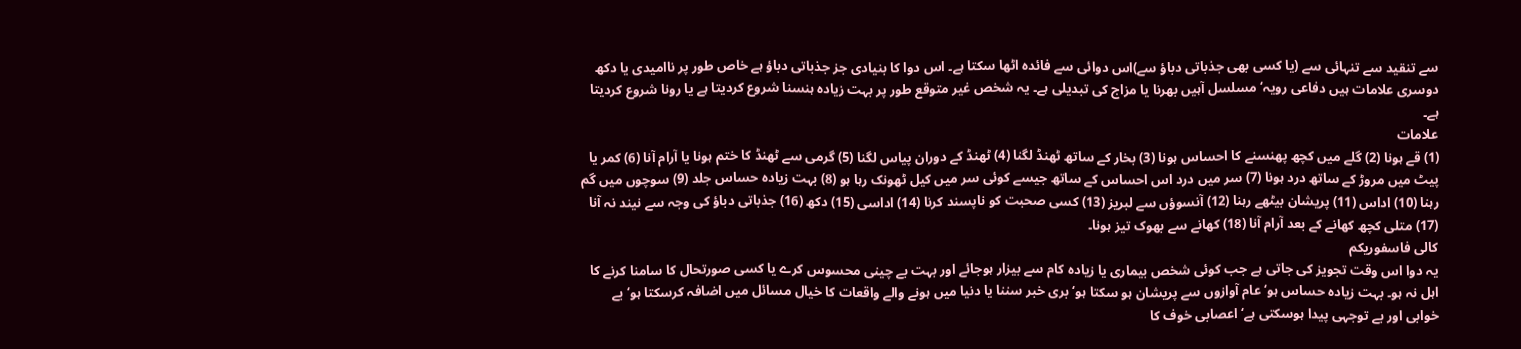سے تنقید سے تنہائی سے (یا کسی بھی جذباتی دباؤ سے)اس دوائی سے فائدہ اٹھا سکتا ہے۔ اس دوا کا بنیادی جز جذباتی دباؤ ہے خاص طور پر ناامیدی یا دکھ دوسری علامات ہیں دفاعی رویہ‘ مسلسل آہیں بھرنا یا مزاج کی تبدیلی ہے۔ یہ شخص غیر متوقع طور پر بہت زیادہ ہنسنا شروع کردیتا ہے یا رونا شروع کردیتا ہے۔
علامات
(1) قے ہونا (2) گلے میں کچھ پھنسنے کا احساس ہونا (3) بخار کے ساتھ ٹھنڈ لگنا (4) ٹھنڈ کے دوران پیاس لگنا (5) گرمی سے ٹھنڈ کا ختم ہونا یا آرام آنا (6) کمر یا پیٹ میں مروڑ کے ساتھ درد ہونا (7) سر میں درد اس احساس کے ساتھ جیسے کوئی سر میں کیل ٹھونک رہا ہو (8) بہت زیادہ حساس جلد (9) سوچوں میں گم رہنا (10) اداس (11) پریشان بیٹھے رہنا (12) آنسوؤں سے لبریز (13) کسی صحبت کو ناپسند کرنا (14) اداسی (15) دکھ (16) جذباتی دباؤ کی وجہ سے نیند نہ آنا (17) متلی کچھ کھانے کے بعد آرام آنا (18) کھانے سے بھوک تیز ہونا۔
کالی فاسفوریکم
یہ دوا اس وقت تجویز کی جاتی ہے جب کوئی شخص بیماری یا زیادہ کام سے بیزار ہوجائے اور بہت بے چینی محسوس کرے یا کسی صورتحال کا سامنا کرنے کا اہل نہ ہو۔ بہت زیادہ حساس ہو‘ عام آوازوں سے پریشان ہو سکتا ہو‘ بری خبر سننا یا دنیا میں ہونے والے واقعات کا خیال مسائل میں اضافہ کرسکتا ہو‘ بے خوابی اور بے توجہی پیدا ہوسکتی ہے‘ اعصابی خوف کا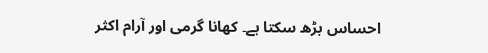احساس بڑھ سکتا ہے۔ کھانا گرمی اور آرام اکثر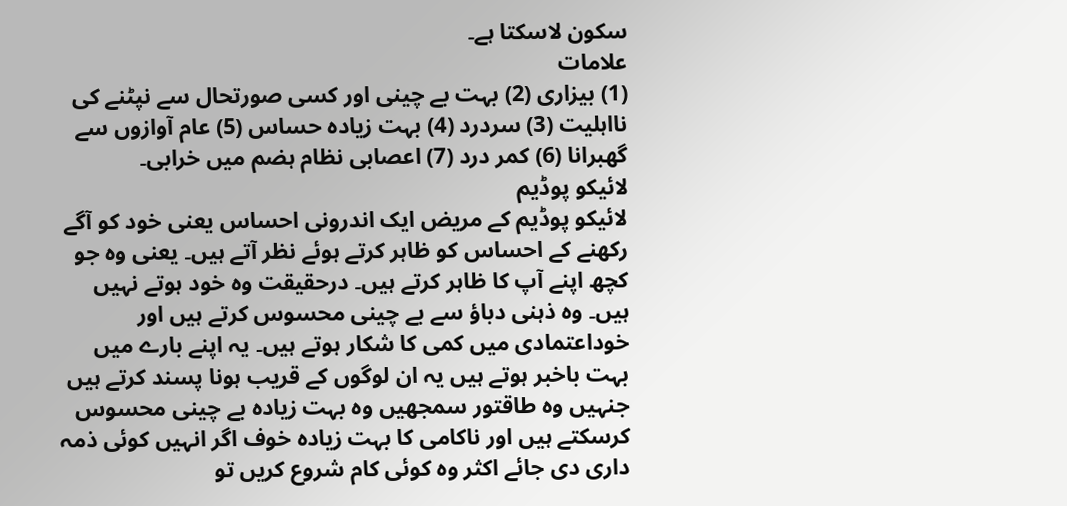سکون لاسکتا ہے۔
علامات
(1) بیزاری (2) بہت بے چینی اور کسی صورتحال سے نپٹنے کی نااہلیت (3) سردرد (4) بہت زیادہ حساس (5) عام آوازوں سے گھبرانا (6) کمر درد (7) اعصابی نظام ہضم میں خرابی۔
لائیکو پوڈیم
لائیکو پوڈیم کے مریض ایک اندرونی احساس یعنی خود کو آگے رکھنے کے احساس کو ظاہر کرتے ہوئے نظر آتے ہیں۔ یعنی وہ جو کچھ اپنے آپ کا ظاہر کرتے ہیں۔ درحقیقت وہ خود ہوتے نہیں ہیں۔ وہ ذہنی دباؤ سے بے چینی محسوس کرتے ہیں اور خوداعتمادی میں کمی کا شکار ہوتے ہیں۔ یہ اپنے بارے میں بہت باخبر ہوتے ہیں یہ ان لوگوں کے قریب ہونا پسند کرتے ہیں جنہیں وہ طاقتور سمجھیں وہ بہت زیادہ بے چینی محسوس کرسکتے ہیں اور ناکامی کا بہت زیادہ خوف اگر انہیں کوئی ذمہ داری دی جائے اکثر وہ کوئی کام شروع کریں تو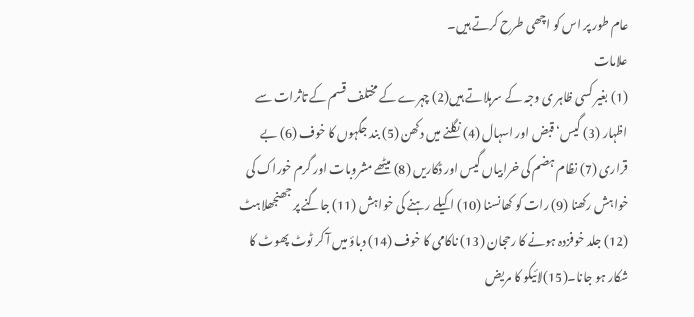عام طور پر اس کو اچھی طرح کرتے ہیں۔
علامات
(1) بغیر کسی ظاہر ی وجہ کے سرہلاتے ہیں(2) چہرے کے مختلف قسم کے تاثرات سے اظہار (3) گیس‘ قبض اور اسہال (4) نگلنے میں دکھن (5) بند جگہوں کا خوف (6) بے قراری (7) نظام ہضم کی خرابیاں گیس اور ڈکاریں (8) میٹھے مشروبات اور گرم خوراک کی خواہش رکھنا (9) رات کو کھانسنا (10) اکیلے رہنے کی خواہش (11) جاگنے پر جھنجھلاہٹ (12) جلد خوفزدہ ہونے کا رحجان (13) ناکامی کا خوف (14) دباؤ میں آ کر ٹوٹ پھوٹ کا شکار ہو جانا۔(15)لائیکو کا مریض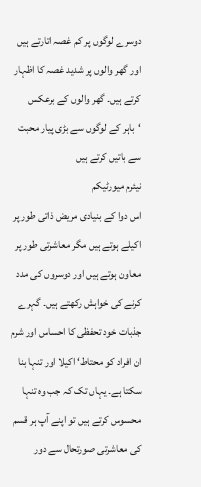دوسرے لوگوں پر کم غصہ اتارتے ہیں اور گھر والوں پر شدید غصہ کا اظہار کرتے ہیں۔ گھر والوں کے برعکس ‘باہر کے لوگوں سے بڑی پیار محبت سے باتیں کرتے ہیں
نیئرم میورٹیکم
اس دوا کے بنیادی مریض ذاتی طور پر اکیلے ہوتے ہیں مگر معاشرتی طور پر معاون ہوتے ہیں اور دوسروں کی مدد کرنے کی خواہش رکھتے ہیں۔ گہرے جذبات خود تحفظی کا احساس اور شرم ان افراد کو محتاط‘ اکیلا اور تنہا بنا سکتا ہے۔ یہاں تک کہ جب وہ تنہا محسوس کرتے ہیں تو اپنے آپ ہر قسم کی معاشرتی صورتحال سے دور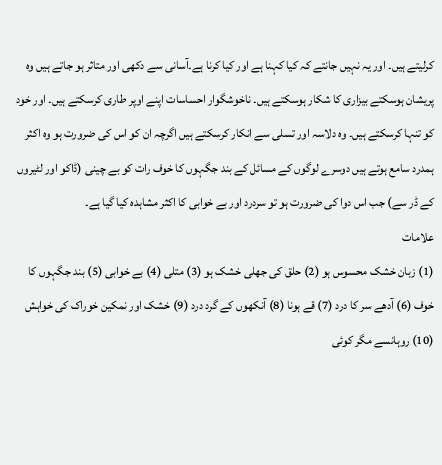کرلیتے ہیں۔ اور یہ نہیں جانتے کہ کیا کہنا ہے اور کیا کرنا ہے۔آسانی سے دکھی اور متاثر ہو جاتے ہیں وہ پریشان ہوسکتے بیزاری کا شکار ہوسکتے ہیں۔ ناخوشگوار احساسات اپنے اوپر طاری کرسکتے ہیں۔ اور خود کو تنہا کرسکتے ہیں۔ وہ دلاسہ اور تسلی سے انکار کرسکتے ہیں اگرچہ ان کو اس کی ضرورت ہو وہ اکثر ہمدرد سامع ہوتے ہیں دوسرے لوگوں کے مسائل کے بند جگہوں کا خوف رات کو بے چینی (ڈاکو اور لٹیروں کے ڈر سے) جب اس دوا کی ضرورت ہو تو سردرد اور بے خوابی کا اکثر مشاہدہ کیا گیا ہے۔
علامات
(1) زبان خشک محسوس ہو (2) حلق کی جھلی خشک ہو (3) متلی (4) بے خوابی (5) بند جگہوں کا خوف (6) آدھے سر کا درد (7) قے ہونا (8) آنکھوں کے گرد درد (9) خشک اور نمکین خوراک کی خواہش (10) روہانسے مگر کوئی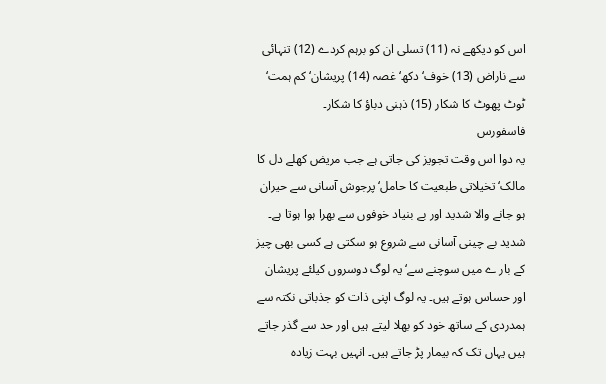اس کو دیکھے نہ (11) تسلی ان کو برہم کردے (12) تنہائی سے ناراض (13) خوف‘ دکھ‘ غصہ (14) پریشان‘ کم ہمت‘ ٹوٹ پھوٹ کا شکار (15) ذہنی دباؤ کا شکار۔
فاسفورس
یہ دوا اس وقت تجویز کی جاتی ہے جب مریض کھلے دل کا مالک‘ تخیلاتی طبعیت کا حامل‘ پرجوش آسانی سے حیران ہو جانے والا شدید اور بے بنیاد خوفوں سے بھرا ہوا ہوتا ہے۔ شدید بے چینی آسانی سے شروع ہو سکتی ہے کسی بھی چیز کے بار ے میں سوچنے سے‘ یہ لوگ دوسروں کیلئے پریشان اور حساس ہوتے ہیں۔ یہ لوگ اپنی ذات کو جذباتی نکتہ سے ہمدردی کے ساتھ خود کو بھلا لیتے ہیں اور حد سے گذر جاتے ہیں یہاں تک کہ بیمار پڑ جاتے ہیں۔ انہیں بہت زیادہ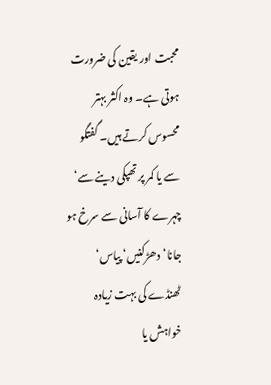محبت اور یقین کی ضرورت ہوتی ہے۔ وہ اکثر بہتر محسوس کرتے ہیں۔ گفتگو سے یا کمر پر تھپکی دینے سے‘ چہرے کا آسانی سے سرخ ہو جانا‘ دھڑکنیں‘ پیاس‘ ٹھنڈے کی بہت زیادہ خواہش یا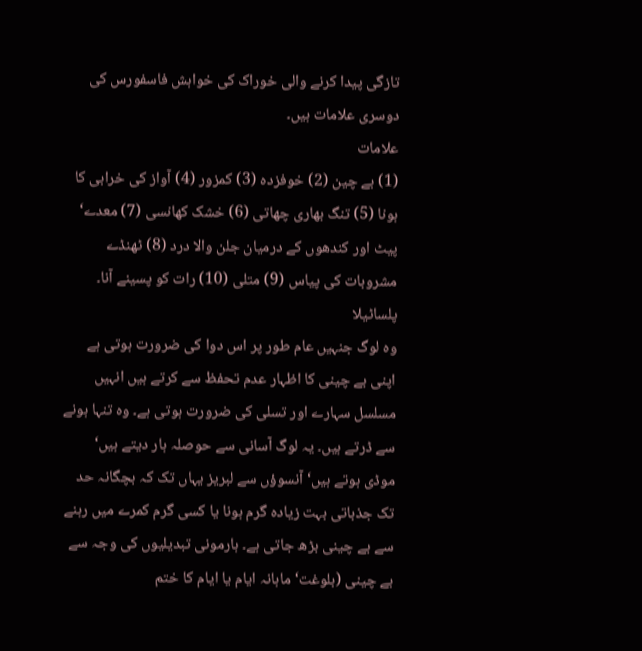تازگی پیدا کرنے والی خوراک کی خواہش فاسفورس کی دوسری علامات ہیں۔
علامات
(1) بے چین (2) خوفزدہ (3) کمزور (4) آواز کی خرابی کا ہونا (5) تنگ بھاری چھاتی (6) خشک کھانسی (7) معدے‘ پیٹ اور کندھوں کے درمیان جلن والا درد (8) ٹھنڈے مشروبات کی پیاس (9) متلی (10) رات کو پسینے آنا۔
پلساٹیلا
وہ لوگ جنہیں عام طور پر اس دوا کی ضرورت ہوتی ہے اپنی بے چینی کا اظہار عدم تحفظ سے کرتے ہیں انہیں مسلسل سہارے اور تسلی کی ضرورت ہوتی ہے۔ وہ تنہا ہونے سے ڈرتے ہیں۔ یہ لوگ آسانی سے حوصلہ ہار دیتے ہیں‘ موڈی ہوتے ہیں‘ آنسوؤں سے لبریز یہاں تک کہ بچگانہ حد تک جذباتی بہت زیادہ گرم ہونا یا کسی گرم کمرے میں رہنے سے بے چینی بڑھ جاتی ہے۔ ہارمونی تبدیلیوں کی وجہ سے بے چینی (بلوغت‘ ماہانہ ایام یا ایام کا ختم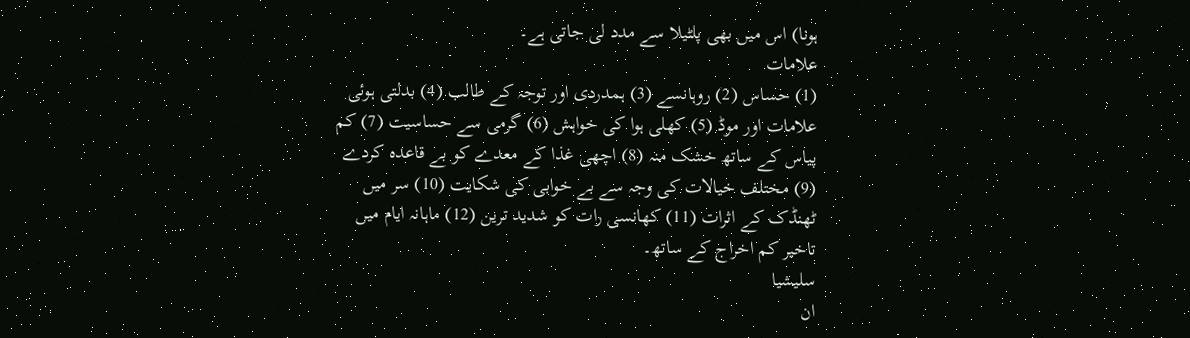ہونا) اس میں بھی پلٹیلا سے مدد لی جاتی ہے۔
علامات
(1) حساس (2) روہانسے (3) ہمدردی اور توجہ کے طالب (4) بدلتی ہوئی علامات اور موڈ (5) کھلی ہوا کی خواہش (6) گرمی سے حساسیت (7) کم پیاس کے ساتھ خشک منہ (8) اچھی غذا کے معدے کو بے قاعدہ کردے (9) مختلف خیالات کی وجہ سے بے خوابی کی شکایت (10) سر میں ٹھنڈک کے اثرات (11) کھانسی رات کو شدید ترین (12) ماہانہ ایام میں تاخیر کم اخراج کے ساتھ۔
سلیشیا
ان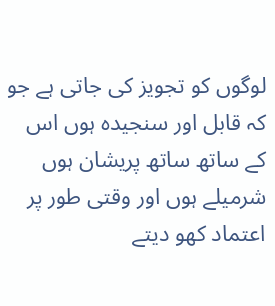لوگوں کو تجویز کی جاتی ہے جو کہ قابل اور سنجیدہ ہوں اس کے ساتھ ساتھ پریشان ہوں شرمیلے ہوں اور وقتی طور پر اعتماد کھو دیتے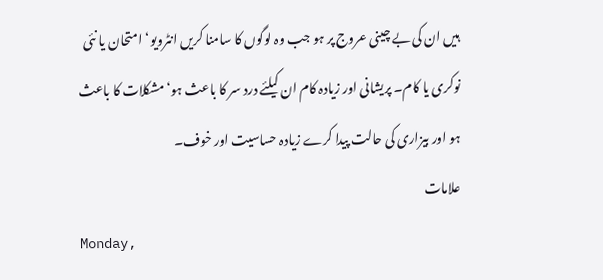ہیں ان کی بے چینی عروج پر ہو جب وہ لوگوں کا سامنا کریں انٹرویو‘امتحان یا نئی نوکری یا کام۔ پریشانی اور زیادہ کام ان کیلئے درد سر کا باعث ہو‘ مشکلات کا باعث ہو اور بیزاری کی حالت پیدا کرے زیادہ حساسیت اور خوف۔
علامات
Monday,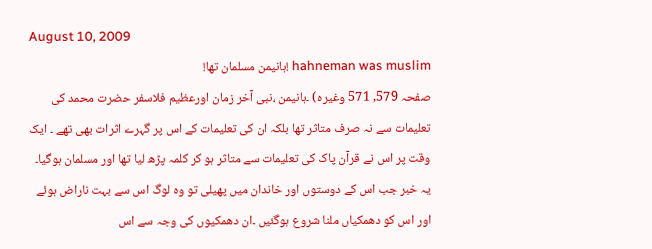August 10, 2009
hahneman was muslim !ہانیمن مسلمان تھا!
صفحہ 579, 571 وغیرہ) ۔ہانیمن ،نبی آخر زمان اورعظیم فلاسفر حضرت محمد کی تعلیمات سے نہ صرف متاثر تھا بلکہ ان کی تعلیمات کے اس پر گہرے اثرات بھی تھے ۔ ایک وقت پر اس نے قرآن پاک کی تعلیمات سے متاثر ہو کر کلمہ پڑھ لیا تھا اور مسلمان ہوگیا۔ یہ خبر جب اس کے دوستوں اور خاندان میں پھیلی تو وہ لوگ اس سے بہت ناراض ہوئے اور اس کو دھمکیاں ملنا شروع ہوگئیں ۔ان دھمکیوں کی وجہ سے اس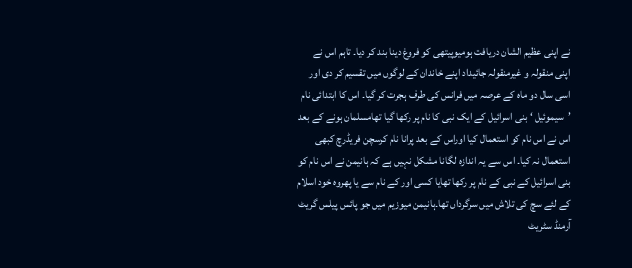نے اپنی عظیم الشان دریافت ہومیوپیتھی کو فروغ دینا بند کر دیا۔ تاہم اس نے اپنی منقولہ و غیرمنقولہ جائیداد اپنے خاندان کے لوگوں میں تقسیم کر دی اور اسی سال دو ماہ کے عرصہ میں فرانس کی طرف ہجرت کر گیا۔ اس کا ابتدائی نام ’سیموئیل ‘ بنی اسرائیل کے ایک نبی کا نام پر رکھا گیا تھامسلمان ہونے کے بعد اس نے اس نام کو استعمال کیا اوراس کے بعد پرانا نام کرسچن فریڈرچ کبھی استعمال نہ کیا۔ اس سے یہ اندازہ لگانا مشکل نہیں ہے کہ ہانیمن نے اس نام کو بنی اسرائیل کے نبی کے نام پر رکھا تھایا کسی اور کے نام سے یا پھروہ خود اسلام کے لئے سچ کی تلاش میں سرگرداں تھا۔ہانیمن میوزیم میں جو پائس پیلس گریٹ آرمنڈ سٹریٹ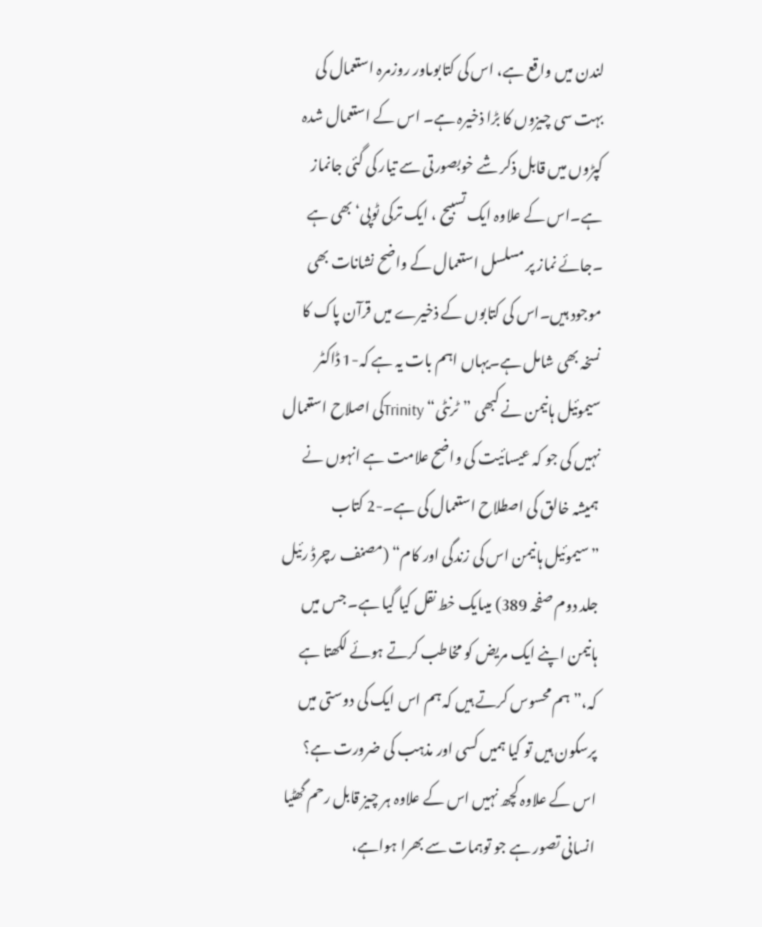لندن میں واقع ہے، اس کی کتابوںاور روزمرہ استعمال کی بہت سی چیزوں کا بڑا ذخیرہ ہے۔ اس کے استعمال شدہ کپڑوں میں قابل ذکر شے خوبصورتی سے تیار کی گئی جانماز ہے۔اس کے علاوہ ایک تسبیح ، ایک ترکی ٹوپی‘ بھی ہے ۔جائے نماز پر مسلسل استعمال کے واضح نشانات بھی موجود ہیں۔اس کی کتابوں کے ذخیرے میں قرآن پاک کا نسخہ بھی شامل ہے۔یہاں اہم بات یہ ہے کہ-1 ڈاکٹر سیموئیل ہانیمن نے کبھی ”ٹرنٹی“ Trinityکی اصلاح استعمال نہیں کی جو کہ عیسائیت کی واضح علامت ہے انہوں نے ہمیشہ خالق کی اصطلاح استعمال کی ہے۔-2 کتاب ”سیموئیل ہانیمن اس کی زندگی اور کام“ (مصنف رچرڈ رئیل جلد دوم صفحہ 389) میںایک خط نقل کیا گیا ہے۔ جس میں ہانیمن اپنے ایک مریض کو مخاطب کرتے ہوئے لکھتا ہے کہ،”ہم محسوس کرتے ہیں کہ ہم اس ایک کی دوستی میں پرسکون ہیں تو کیا ہمیں کسی اور مذہب کی ضرورت ہے؟ اس کے علاوہ کچھ نہیں اس کے علاوہ ہر چیز قابل رحم گھٹیا انسانی تصور ہے جو توہمات سے بھرا ہواہے،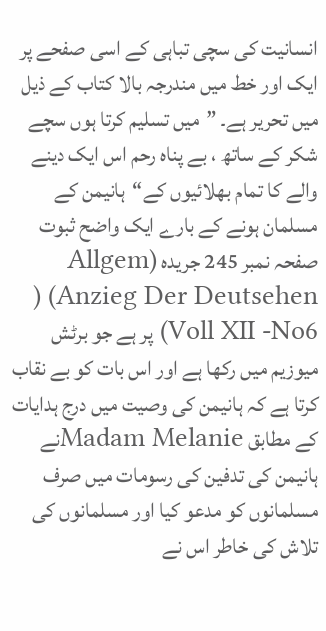انسانیت کی سچی تباہی کے اسی صفحے پر ایک اور خط میں مندرجہ بالا کتاب کے ذیل میں تحریر ہے۔ ”میں تسلیم کرتا ہوں سچے شکر کے ساتھ ، بے پناہ رحم اس ایک دینے والے کا تمام بھلائیوں کے“ہانیمن کے مسلمان ہونے کے بارے ایک واضح ثبوت صفحہ نمبر 245 جریدہ (Allgem Anzieg Der Deutsehen) ( Voll XII -No6) پر ہے جو برٹش میوزیم میں رکھا ہے اور اس بات کو بے نقاب کرتا ہے کہ ہانیمن کی وصیت میں درج ہدایات کے مطابق Madam Melanieنے ہانیمن کی تدفین کی رسومات میں صرف مسلمانوں کو مدعو کیا اور مسلمانوں کی تلاش کی خاطر اس نے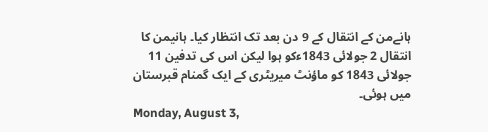ہانےمن کے انتقال کے 9 دن بعد تک انتظار کیا۔ ہانیمن کا انتقال 2 جولائی 1843ءکو ہوا لیکن اس کی تدفین 11 جولائی 1843 کو ماؤنٹ میریٹری کے ایک گمنام قبرستان میں ہوئی۔
Monday, August 3,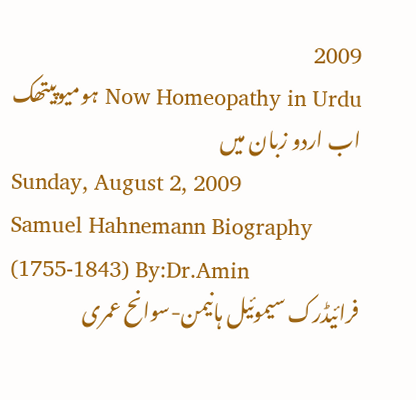2009
Now Homeopathy in Urdu ہومیوپیتھک اب اردو زبان میں
Sunday, August 2, 2009
Samuel Hahnemann Biography (1755-1843) By:Dr.Amin
فرائیڈرک سیموئیل ہانیمن-سوانح عمری